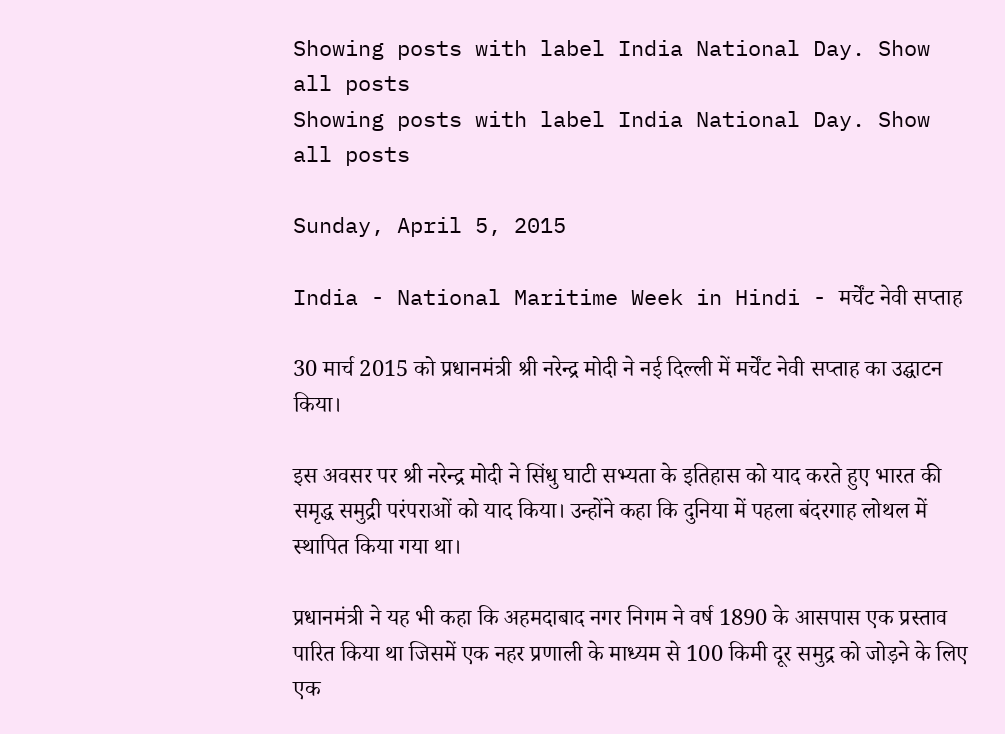Showing posts with label India National Day. Show all posts
Showing posts with label India National Day. Show all posts

Sunday, April 5, 2015

India - National Maritime Week in Hindi - मर्चेंट नेवी सप्ताह

30 मार्च 2015 को प्रधानमंत्री श्री नरेन्द्र मोदी ने नई दिल्ली में मर्चेंट नेवी सप्ताह का उद्घाटन किया।

इस अवसर पर श्री नरेन्द्र मोदी ने सिंधु घाटी सभ्यता के इतिहास को याद करते हुए भारत की समृद्ध समुद्री परंपराओं को याद किया। उन्होंने कहा कि दुनिया में पहला बंदरगाह लोथल में स्थापित किया गया था।

प्रधानमंत्री ने यह भी कहा कि अहमदाबाद नगर निगम ने वर्ष 1890 के आसपास एक प्रस्ताव पारित किया था जिसमें एक नहर प्रणाली के माध्यम से 100 किमी दूर समुद्र को जोड़ने के लिए एक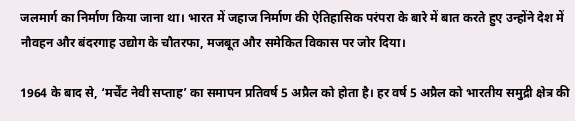जलमार्ग का निर्माण किया जाना था। भारत में जहाज निर्माण की ऐतिहासिक परंपरा के बारे में बात करते हुए उन्होंने देश में नौवहन और बंदरगाह उद्योग के चौतरफा, मजबूत और समेकित विकास पर जोर दिया।

1964 के बाद से, ‘मर्चेंट नेवी सप्ताह’ का समापन प्रतिवर्ष 5 अप्रैल को होता है। हर वर्ष 5 अप्रैल को भारतीय समुद्री क्षेत्र की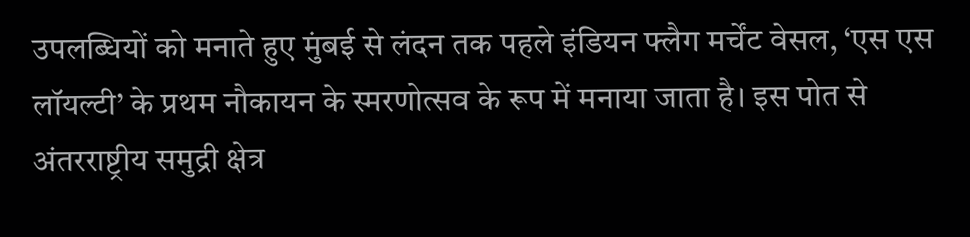उपलब्धियों को मनाते हुए मुंबई से लंदन तक पहले इंडियन फ्लैग मर्चेंट वेसल, ‘एस एस लॉयल्टी’ के प्रथम नौकायन के स्मरणोत्सव के रूप में मनाया जाता है। इस पोत से अंतरराष्ट्रीय समुद्री क्षेत्र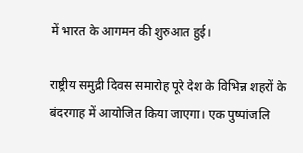में भारत के आगमन की शुरुआत हुई।

राष्ट्रीय समुद्री दिवस समारोह पूरे देश के विभिन्न शहरों के बंदरगाह में आयोजित किया जाएगा। एक पुष्पांजलि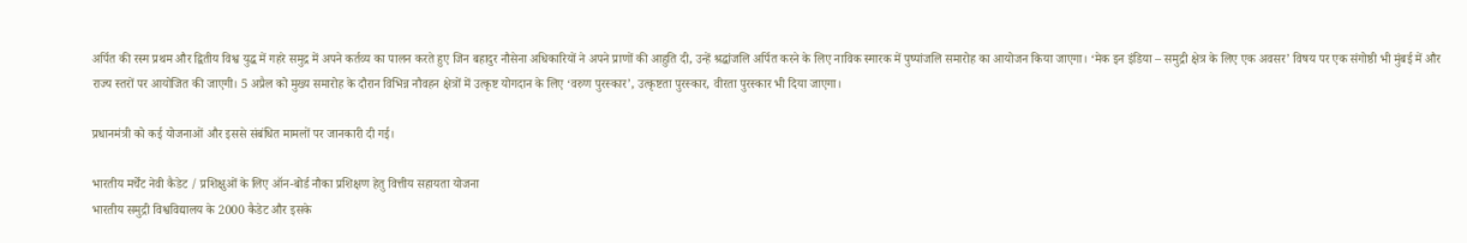अर्पित की रस्म प्रथम और द्वितीय विश्व युद्ध में गहरे समुद्र में अपने कर्तव्य का पालन करते हुए जिन बहादुर नौसेना अधिकारियों ने अपने प्राणों की आहुति दी, उन्हें श्रद्धांजलि अर्पित करने के लिए नाविक स्मारक में पुष्पांजलि समारोह का आयोजन किया जाएगा। ‘मेक इन इंडिया – समुद्री क्षेत्र के लिए एक अवसर’ विषय पर एक संगोष्ठी भी मुंबई में और राज्य स्तरों पर आयोजित की जाएगी। 5 अप्रैल को मुख्य समारोह के दौरान विभिन्न नौवहन क्षेत्रों में उत्कृष्ट योगदान के लिए ‘वरुण पुरस्कार’, उत्कृष्टता पुरस्कार, वीरता पुरस्कार भी दिया जाएगा।

प्रधानमंत्री को कई योजनाओं और इससे संबंधित मामलों पर जानकारी दी गई।

भारतीय मर्चेंट नेवी कैडेट / प्रशिक्षुओं के लिए ऑन-बोर्ड नौका प्रशिक्षण हेतु वित्तीय सहायता योजना
भारतीय समुद्री विश्वविद्यालय के 2000 कैडेट और इसके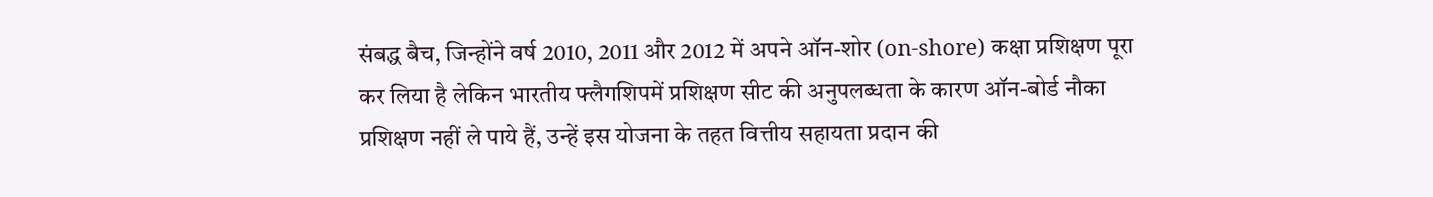संबद्ध बैच, जिन्होंने वर्ष 2010, 2011 और 2012 में अपने ऑन-शोर (on-shore) कक्षा प्रशिक्षण पूरा कर लिया है लेकिन भारतीय फ्लैगशिपमें प्रशिक्षण सीट की अनुपलब्धता के कारण ऑन-बोर्ड नौका प्रशिक्षण नहीं ले पाये हैं, उन्हें इस योजना के तहत वित्तीय सहायता प्रदान की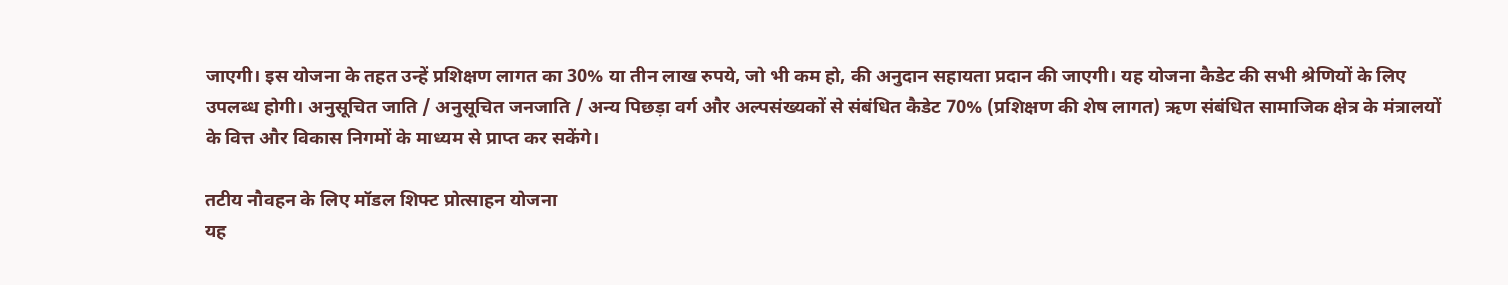जाएगी। इस योजना के तहत उन्हें प्रशिक्षण लागत का 30% या तीन लाख रुपये, जो भी कम हो, की अनुदान सहायता प्रदान की जाएगी। यह योजना कैडेट की सभी श्रेणियों के लिए उपलब्ध होगी। अनुसूचित जाति / अनुसूचित जनजाति / अन्य पिछड़ा वर्ग और अल्पसंख्यकों से संबंधित कैडेट 70% (प्रशिक्षण की शेष लागत) ऋण संबंधित सामाजिक क्षेत्र के मंत्रालयों के वित्त और विकास निगमों के माध्यम से प्राप्त कर सकेंगे।

तटीय नौवहन के लिए मॉडल शिफ्ट प्रोत्साहन योजना
यह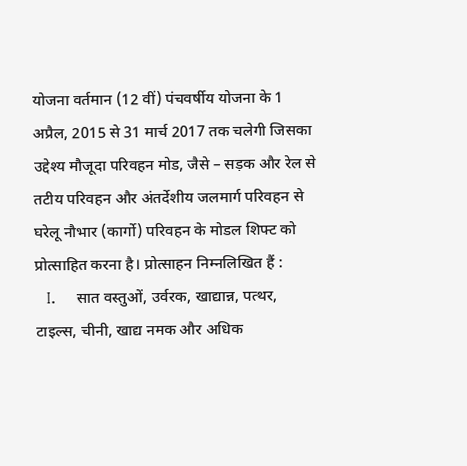योजना वर्तमान (12 वीं) पंचवर्षीय योजना के 1 अप्रैल, 2015 से 31 मार्च 2017 तक चलेगी जिसका उद्देश्य मौजूदा परिवहन मोड, जैसे – सड़क और रेल से तटीय परिवहन और अंतर्देशीय जलमार्ग परिवहन से घरेलू नौभार (कार्गो) परिवहन के मोडल शिफ्ट को प्रोत्साहित करना है। प्रोत्साहन निम्नलिखित हैं :
   I.     सात वस्तुओं, उर्वरक, खाद्यान्न, पत्थर, टाइल्स, चीनी, खाद्य नमक और अधिक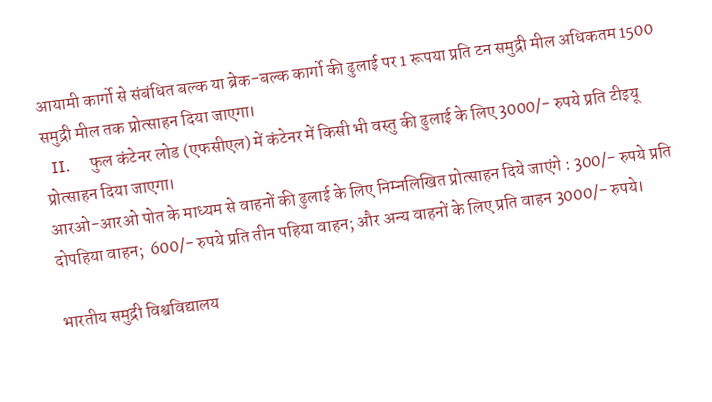आयामी कार्गो से संबंधित बल्क या ब्रेक-बल्क कार्गो की ढुलाई पर 1 रूपया प्रति टन समुद्री मील अधिकतम 1500 समुद्री मील तक प्रोत्साहन दिया जाएगा।
  II.     फुल कंटेनर लोड (एफसीएल) में कंटेनर में किसी भी वस्तु की ढुलाई के लिए 3000/- रुपये प्रति टीइयू प्रोत्साहन दिया जाएगा।
आरओ-आरओ पोत के माध्यम से वाहनों की ढुलाई के लिए निम्नलिखित प्रोत्साहन दिये जाएंगे : 300/- रुपये प्रति दोपहिया वाहन;  600/- रुपये प्रति तीन पहिया वाहन; और अन्य वाहनों के लिए प्रति वाहन 3000/- रुपये।

भारतीय समुद्री विश्वविद्यालय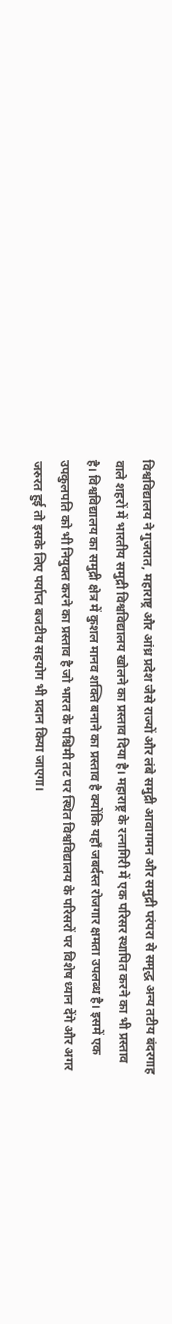विश्वविद्यालय ने गुजरात, महाराष्ट्र और आंध्र प्रदेश जैसे राज्यों और लंबे समुद्री आवागमन और समुद्री परंपरा से समृद्ध अन्य तटीय बंदरगाह वाले शहरों में भारतीय समुद्री विश्वविद्यालय खोलने का प्रस्ताव दिया है। महाराष्ट्र के रत्नागिरी में एक परिसर स्थापित करने का भी प्रस्ताव है। विश्वविद्यालय का समुद्री क्षेत्र में कुशल मानव शक्ति बनाने का प्रस्ताव है क्योंकि यहाँ जबर्दस्त रोजगार क्षमता उपलब्ध है। इसमें एक उपकुल‍पति को भी नियुक्त करने का प्रस्ताव है जो भारत के पश्चिमी तट पर स्थित विश्वविद्यालय के परिसरों पर विशेष ध्यान देंगे और अगर जरुरत हुई तो इसके लिए पर्याप्त बजटीय सहयोग भी प्रदान किया जाएगा।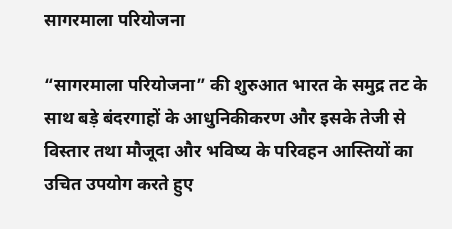सागरमाला परियोजना

“सागरमाला परियोजना” की शुरुआत भारत के समुद्र तट के साथ बड़े बंदरगाहों के आधुनिकीकरण और इसके तेजी से विस्तार तथा मौजूदा और भविष्य के परिवहन आस्तियों का उचित उपयोग करते हुए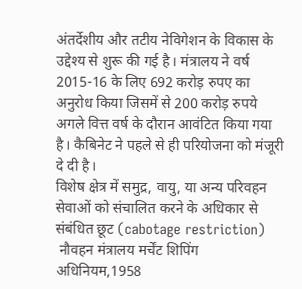अंतर्देशीय और तटीय नेविगेशन के विकास के उद्देश्य से शुरू की गई है। मंत्रालय ने वर्ष 2015-16 के लिए 692 करोड़ रुपए का अनुरोध किया जिसमें से 200 करोड़ रुपये अगले वित्त वर्ष के दौरान आवंटित किया गया है। कैबिनेट ने पहले से ही परियोजना को मंजूरी दे दी है।
विशेष क्षेत्र में समुद्र, वायु, या अन्य परिवहन सेवाओं को संचालित करने के अधिकार से संबंधित छूट (cabotage restriction)
 नौवहन मंत्रालय मर्चेंट शिपिंग अधिनियम,1958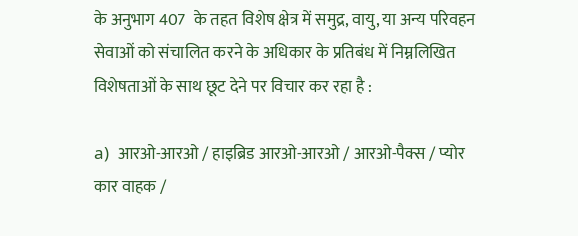के अनुभाग 407  के तहत विशेष क्षेत्र में समुद्र, वायु, या अन्य परिवहन सेवाओं को संचालित करने के अधिकार के प्रतिबंध में निम्नलिखित विशेषताओं के साथ छूट देने पर विचार कर रहा है :

a)  आरओ-आरओ / हाइब्रिड आरओ-आरओ / आरओ-पैक्स / प्योर कार वाहक /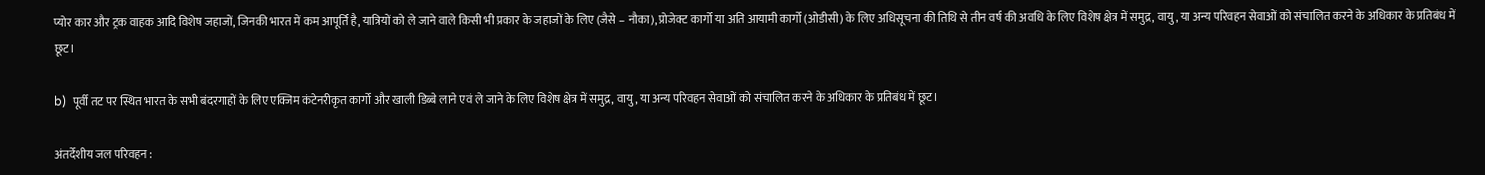प्योर कार और ट्रक वाहक आदि विशेष जहाजों, जिनकी भारत में कम आपूर्ति है, यात्रियों को ले जाने वाले किसी भी प्रकार के जहाजों के लिए (जैसे – नौका), प्रोजेक्ट कार्गो या अति आयामी कार्गो (ओडीसी) के लिए अधिसूचना की तिथि से तीन वर्ष की अवधि के लिए विशेष क्षेत्र में समुद्र, वायु, या अन्य परिवहन सेवाओं को संचालित करने के अधिकार के प्रतिबंध में छूट।

b)  पूर्वी तट पर स्थित भारत के सभी बंदरगाहों के लिए एक्जिम कंटेनरीकृत कार्गो और खाली डिब्बे लाने एवं ले जाने के लिए विशेष क्षेत्र में समुद्र, वायु, या अन्य परिवहन सेवाओं को संचालित करने के अधिकार के प्रतिबंध में छूट।

अंतर्देशीय जल परिवहन :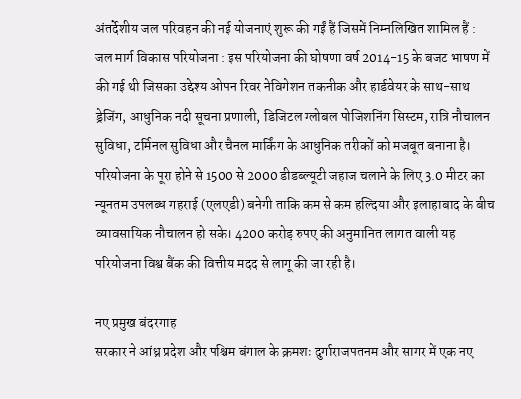अंतर्देशीय जल परिवहन की नई योजनाएं शुरू की गईं हैं जिसमें निम्नलिखित शामिल हैं :
जल मार्ग विकास परियोजना : इस परियोजना की घोषणा वर्ष 2014-15 के बजट भाषण में की गई थी जिसका उद्देश्य ओपन रिवर नेविगेशन तकनीक और हार्डवेयर के साथ-साथ ड्रेजिंग, आधुनिक नदी सूचना प्रणाली, डिजिटल ग्लोबल पोजिशनिंग सिस्टम, रात्रि नौचालन सुविधा, टर्मिनल सुविधा और चैनल मार्किंग के आधुनिक तरीकों को मजबूत बनाना है। परियोजना के पूरा होने से 1500 से 2000 डीडब्ल्यूटी जहाज चलाने के लिए 3.0 मीटर का न्यूनतम उपलब्ध गहराई (एलएडी) बनेगी ताकि कम से कम हल्दिया और इलाहाबाद के बीच व्यावसायिक नौचालन हो सके। 4200 करोड़ रुपए की अनुमानित लागत वाली यह परियोजना विश्व बैंक की वित्तीय मदद से लागू की जा रही है।

नए प्रमुख बंदरगाह
सरकार ने आंध्र प्रदेश और पश्चिम बंगाल के क्रमशः दुर्गाराजपतनम और सागर में एक नए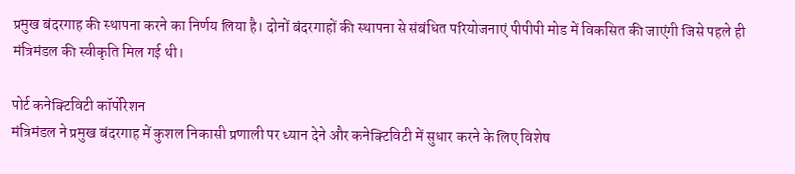प्रमुख बंदरगाह की स्थापना करने का निर्णय लिया है। दोनों बंदरगाहों की स्थापना से संबंधित परियोजनाएं पीपीपी मोड में विकसित की जाएंगी जिसे पहले ही मंत्रिमंडल की स्वीकृति मिल गई थी।

पोर्ट कनेक्टिविटी कॉर्पोरेशन
मंत्रिमंडल ने प्रमुख बंदरगाह में कुशल निकासी प्रणाली पर ध्यान देने और कनेक्टिविटी में सुधार करने के लिए विशेष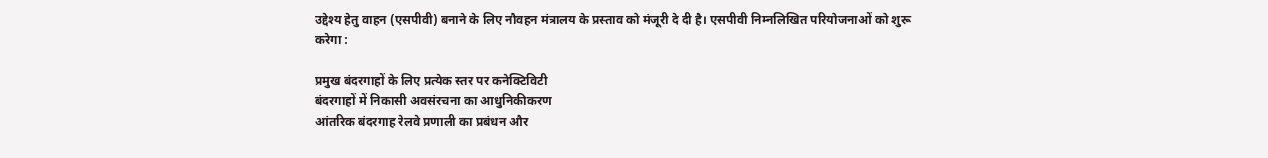उद्देश्य हेतु वाहन (एसपीवी) बनाने के लिए नौवहन मंत्रालय के प्रस्ताव को मंजूरी दे दी है। एसपीवी निम्नलिखित परियोजनाओं को शुरू करेगा :

प्रमुख बंदरगाहों के लिए प्रत्येक स्तर पर कनेक्टिविटी
बंदरगाहों में निकासी अवसंरचना का आधुनिकीकरण
आंतरिक बंदरगाह रेलवे प्रणाली का प्रबंधन और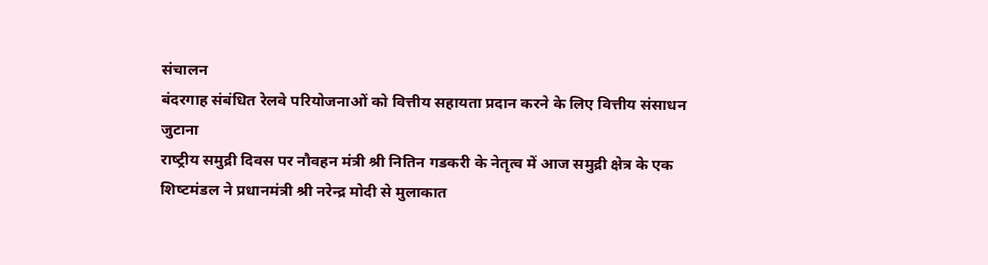संचालन
बंदरगाह संबंधित रेलवे परियोजनाओं को वित्तीय सहायता प्रदान करने के लिए वित्तीय संसाधन जुटाना
राष्‍ट्रीय समुद्री दिवस पर नौवहन मंत्री श्री नितिन गडकरी के नेतृत्‍व में आज समुद्री क्षेत्र के एक शिष्‍टमंडल ने प्रधानमंत्री श्री नरेन्‍द्र मोदी से मुलाकात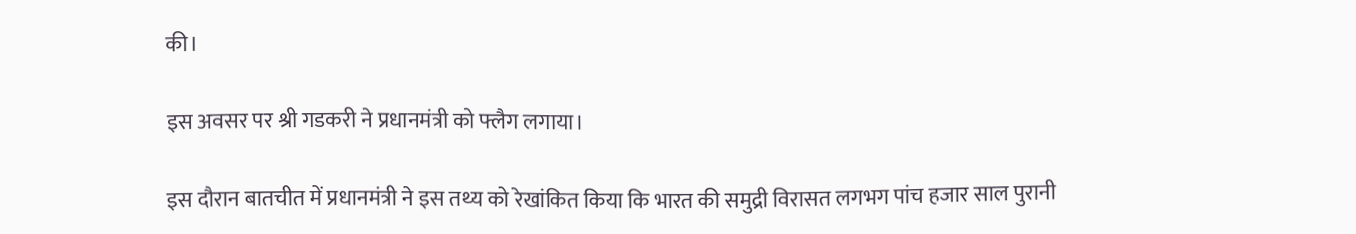की।

इस अवसर पर श्री गडकरी ने प्रधानमंत्री को फ्लैग लगाया।

इस दौरान बातचीत में प्रधानमंत्री ने इस तथ्‍य को रेखांकित किया कि भारत की समुद्री विरासत लगभग पांच हजार साल पुरानी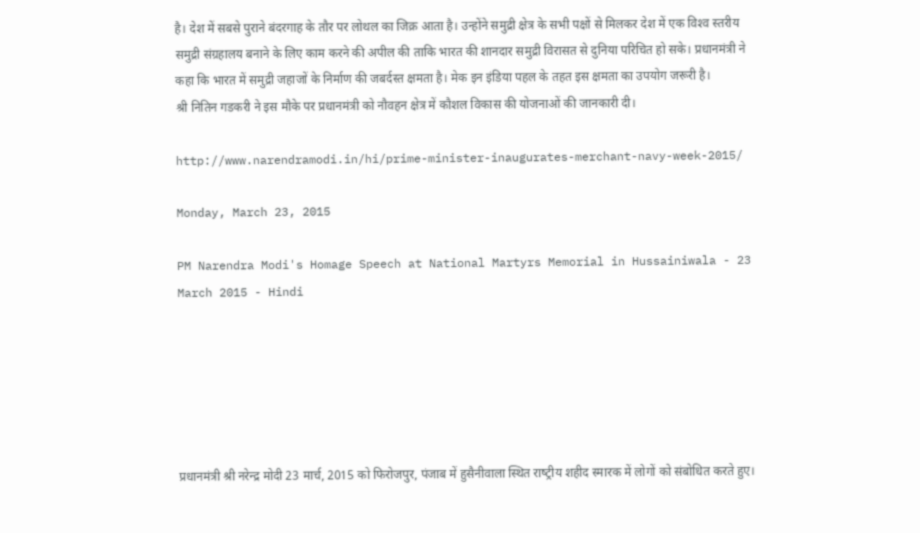है। देश में सबसे पुराने बंदरगाह के तौर पर लोथल का जिक्र आता है। उन्‍होंने समुद्री क्षेत्र के सभी पक्षों से मिलकर देश में एक विश्‍व स्‍तरीय समुद्री संग्रहालय बनाने के लिए काम करने की अपील की ताकि भारत की शानदार समुद्री विरासत से दुनिया परिचित हो सके। प्रधानमंत्री ने कहा कि भारत में समुद्री जहाजों के निर्माण की जबर्दस्त क्षमता है। मेक इन इंडिया पहल के तहत इस क्षमता का उपयोग जरूरी है।
श्री नितिन गडकरी ने इस मौके पर प्रधानमंत्री को नौवहन क्षेत्र में कौशल विकास की योजनाओं की जानकारी दी।

http://www.narendramodi.in/hi/prime-minister-inaugurates-merchant-navy-week-2015/

Monday, March 23, 2015

PM Narendra Modi's Homage Speech at National Martyrs Memorial in Hussainiwala - 23 March 2015 - Hindi






प्रधानमंत्री श्री नरेन्‍द्र मोदी 23 मार्च, 2015 को फिरोजपुर, पंजाब में हुसैनीवाला स्थित राष्‍ट्रीय शहीद स्‍मारक में लोगों को संबोधित करते हुए।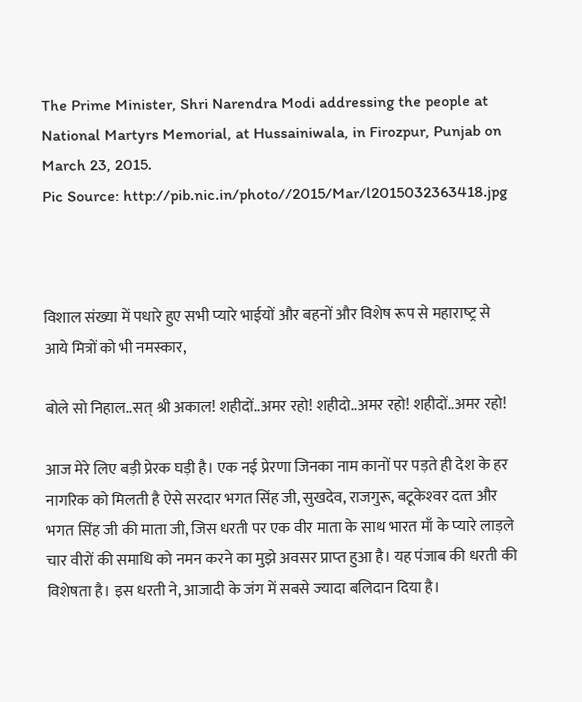The Prime Minister, Shri Narendra Modi addressing the people at National Martyrs Memorial, at Hussainiwala, in Firozpur, Punjab on March 23, 2015.
Pic Source: http://pib.nic.in/photo//2015/Mar/l2015032363418.jpg



विशाल संख्‍या में पधारे हुए सभी प्‍यारे भाईयों और बहनों और विशेष रूप से महाराष्‍ट्र से आये मित्रों को भी नमस्कार,

बोले सो निहाल..सत् श्री अकाल! शहीदों..अमर रहो! शहीदो..अमर रहो! शहीदों..अमर रहो!

आज मेरे लिए बड़ी प्रेरक घड़ी है। एक नई प्रेरणा जिनका नाम कानों पर पड़ते ही देश के हर नागरिक को मिलती है ऐसे सरदार भगत सिंह जी, सुखदेव, राजगुरू, बटूकेश्‍वर दत्‍त और भगत‍ सिंह जी की माता जी, जिस धरती पर एक वीर माता के साथ भारत माँ के प्‍यारे लाड़ले चार वीरों की समाधि को नमन करने का मुझे अवसर प्राप्‍त हुआ है। यह पंजाब की धरती की विशेषता है। इस धरती ने, आजादी के जंग में सबसे ज्‍यादा बलिदान दिया है।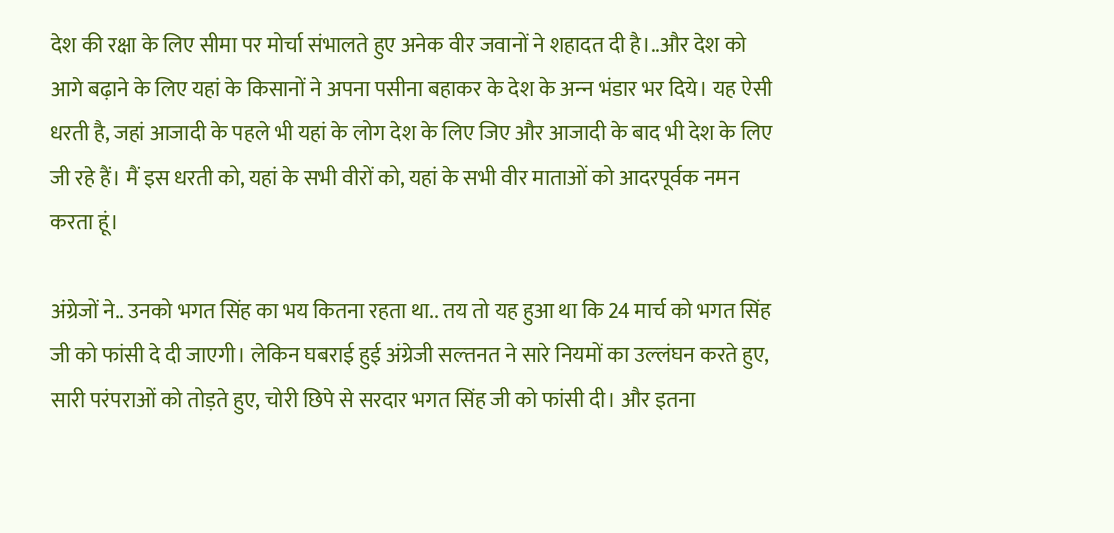देश की रक्षा के लिए सीमा पर मोर्चा संभालते हुए अनेक वीर जवानों ने शहादत दी है।..और देश को आगे बढ़ाने के लिए यहां के किसानों ने अपना पसीना बहाकर के देश के अन्‍न भंडार भर दिये। यह ऐसी धरती है, जहां आजादी के पहले भी यहां के लोग देश के लिए जिए और आजादी के बाद भी देश के लिए जी रहे हैं। मैं इस धरती को, यहां के सभी वीरों को, यहां के सभी वीर माताओं को आदरपूर्वक नमन करता हूं।

अंग्रेजों ने.. उनको भगत सिंह का भय कितना रहता था.. तय तो यह हुआ था कि 24 मार्च को भगत सिंह जी को फांसी दे दी जाएगी। लेकिन घबराई हुई अंग्रेजी सल्‍तनत ने सारे नियमों का उल्‍लंघन करते हुए, सारी परंपराओं को तोड़ते हुए, चोरी छिपे से सरदार भगत सिंह जी को फांसी दी। और इतना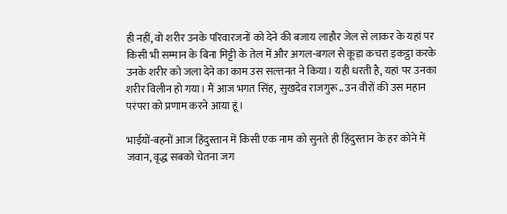ही नहीं, वो शरीर उनके परिवारजनों को देने की बजाय लाहौर जेल से लाकर के यहां पर किसी भी सम्‍मान के बिना मिट्टी के तेल में और अगल-बगल से कूड़ा कचरा इकट्ठा करके उनके शरीर को जला देने का काम उस सल्‍तनत ने किया। यही धरती है, यहां पर उनका शरीर विलीन हो गया। मैं आज भगत सिंह, सुखदेव राजगुरू.. उन वीरों की उस महान परंपरा को प्रणाम करने आया हूं।

भाईयों-बहनों आज हिंदुस्‍तान में किसी एक नाम को सुनते ही हिंदुस्‍तान के हर कोने में जवान, वृद्ध सबको चेतना जग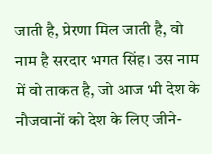जाती है, प्रेरणा मिल जाती है, वो नाम है सरदार भगत सिंह। उस नाम में वो ताकत है, जो आज भी देश के नौजवानों को देश के लिए जीने-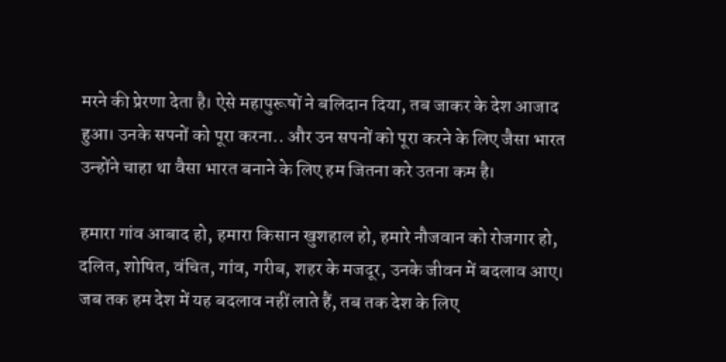मरने की प्रेरणा देता है। ऐसे महापुरूषों ने बलिदान दिया, तब जाकर के देश आजाद हुआ। उनके सपनों को पूरा करना.. और उन सपनों को पूरा करने के लिए जैसा भारत उन्‍होंने चाहा था वैसा भारत बनाने के लिए हम जितना करे उतना कम है।

हमारा गांव आबाद हो, हमारा किसान खुशहाल हो, हमारे नौजवान को रोजगार हो, दलित, शोषित, वंचित, गांव, गरीब, शहर के मजदूर, उनके जीवन में बदलाव आए। जब तक हम देश में यह बदलाव नहीं लाते हैं, तब तक देश के लिए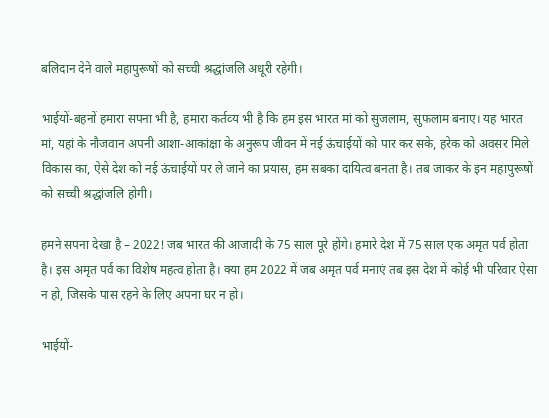बलिदान देने वाले महापुरूषों को सच्‍ची श्रद्धांजलि अधूरी रहेगी।

भाईयों-बहनों हमारा सपना भी है, हमारा कर्तव्‍य भी है कि हम इस भारत मां को सुजलाम, सुफलाम बनाए। यह भारत मां, यहां के नौजवान अपनी आशा-आकांक्षा के अनुरूप जीवन में नई ऊंचाईयों को पार कर सके, हरेक को अवसर मिले विकास का, ऐसे देश को नई ऊंचाईयों पर ले जाने का प्रयास, हम सबका दायित्‍व बनता है। तब जाकर के इन महापुरूषों को सच्‍ची श्रद्धांजलि होगी।

हमने सपना देखा है – 2022! जब भारत की आजादी के 75 साल पूरे होंगे। हमारे देश में 75 साल एक अमृत पर्व होता है। इस अमृत पर्व का विशेष महत्‍व होता है। क्‍या हम 2022 में जब अमृत पर्व मनाएं तब इस देश में कोई भी परिवार ऐसा न हो, जिसके पास रहने के लिए अपना घर न हो।

भाईयों-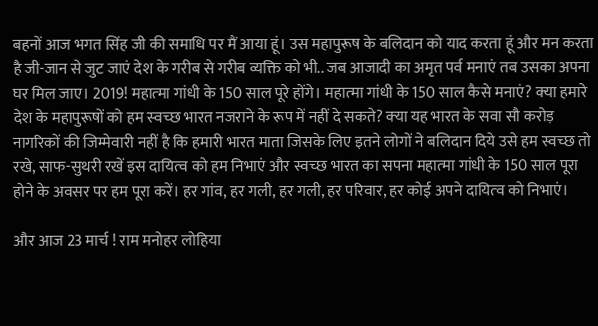बहनों आज भगत सिंह जी की समाधि पर मैं आया हूं। उस महापुरूष के बलिदान को याद करता हूं और मन करता है जी-जान से जुट जाएं देश के गरीब से गरीब व्‍यक्ति को भी.. जब आजादी का अमृत पर्व मनाएं तब उसका अपना घर मिल जाए। 2019! महात्‍मा गांधी के 150 साल पूरे होंगे। महात्‍मा गांधी के 150 साल कैसे मनाएं? क्‍या हमारे देश के महापुरूषों को हम स्‍वच्‍छ भारत नजराने के रूप में नहीं दे सकते? क्‍या यह भारत के सवा सौ करोड़ नागरिकों की जिम्‍मेवारी नहीं है कि हमारी भारत माता जिसके लिए इतने लोगों ने बलिदान दिये उसे हम स्‍वच्‍छ तो रखे, साफ-सुथरी रखें इस दायित्‍व को हम निभाएं और स्‍वच्‍छ भारत का सपना महात्‍मा गांधी के 150 साल पूरा होने के अवसर पर हम पूरा करें। हर गांव, हर गली, हर गली, हर परिवार, हर कोई अपने दायित्‍व को निभाएं।

और आज 23 मार्च ! राम मनोहर लोहिया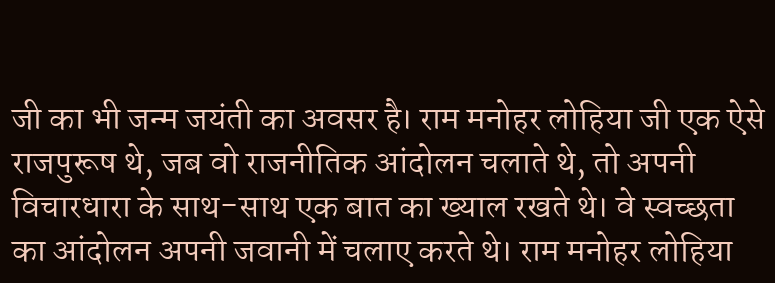जी का भी जन्‍म जयंती का अवसर है। राम मनोहर लोहिया जी एक ऐसे राजपुरूष थे, जब वो राजनीतिक आंदोलन चलाते थे, तो अपनी विचारधारा के साथ-साथ एक बात का ख्‍याल रखते थे। वे स्‍वच्‍छता का आंदोलन अपनी जवानी में चलाए करते थे। राम मनोहर लोहिया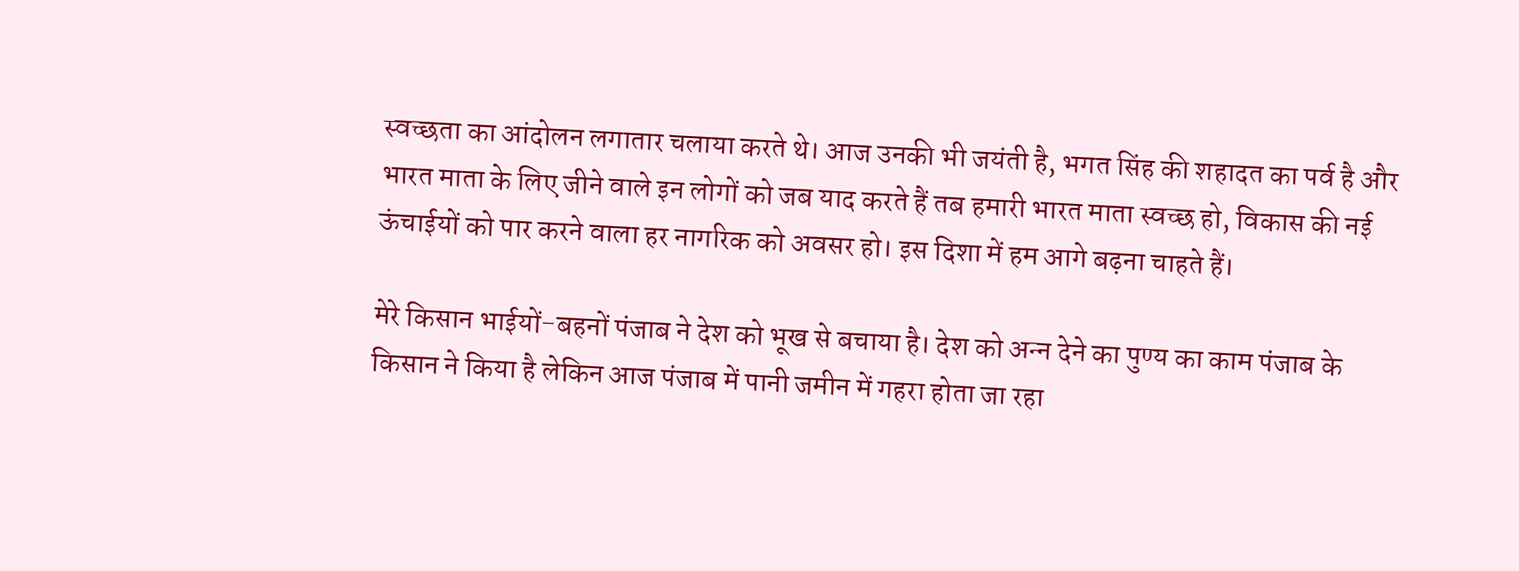स्‍वच्‍छता का आंदोलन लगातार चलाया करते थे। आज उनकी भी जयंती है, भगत सिंह की शहादत का पर्व है और भारत माता के लिए जीने वाले इन लोगों को जब याद करते हैं तब हमारी भारत माता स्‍वच्‍छ हो, विकास की नई ऊंचाईयों को पार करने वाला हर नागरिक को अवसर हो। इस दिशा में हम आगे बढ़ना चाहते हैं।

मेरे किसान भाईयों-बहनों पंजाब ने देश को भूख से बचाया है। देश को अन्‍न देने का पुण्‍य का काम पंजाब के किसान ने किया है लेकिन आज पंजाब में पानी जमीन में गहरा होता जा रहा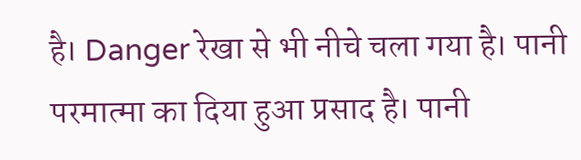है। Danger रेखा से भी नीचे चला गया है। पानी परमात्‍मा का दिया हुआ प्रसाद है। पानी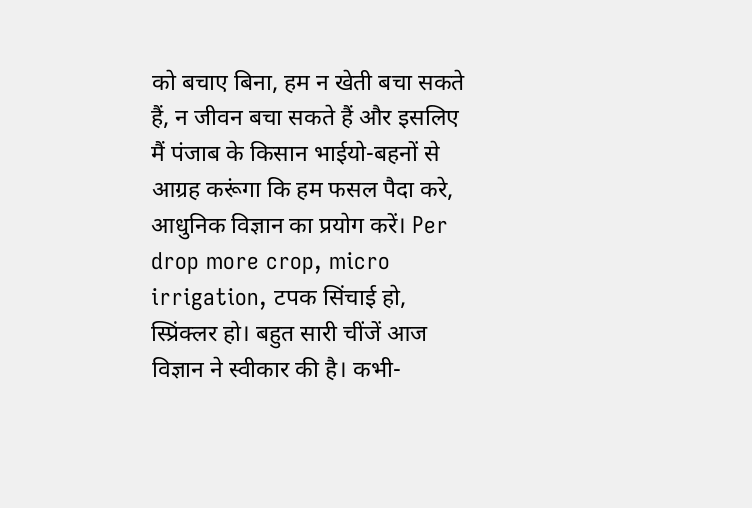को बचाए बिना, हम न खेती बचा सकते हैं, न जीवन बचा सकते हैं और इसलिए मैं पंजाब के किसान भाईयो-बहनों से आग्रह करूंगा कि हम फसल पैदा करे, आधुनिक विज्ञान का प्रयोग करें। Per drop more crop, micro irrigation, टपक सिंचाई हो, स्प्रिंक्‍लर हो। बहुत सारी चींजें आज विज्ञान ने स्‍वीकार की है। कभी-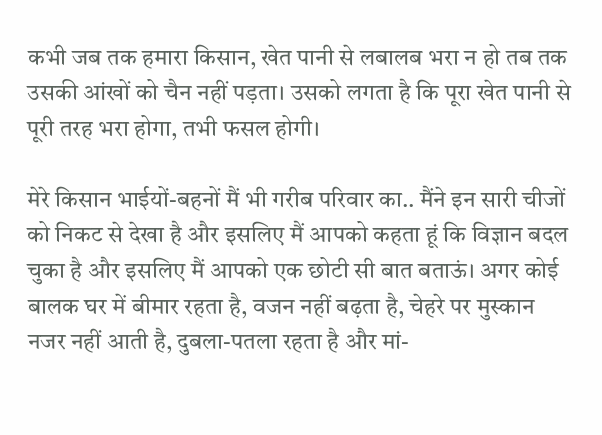कभी जब तक हमारा किसान, खेत पानी से लबालब भरा न हो तब तक उसकी आंखों को चैन नहीं पड़ता। उसको लगता है कि पूरा खेत पानी से पूरी तरह भरा होगा, तभी फसल होगी।

मेरे किसान भाईयों-बहनों मैं भी गरीब परिवार का.. मैंने इन सारी चीजों को निकट से देखा है और इसलिए मैं आपको कहता हूं कि विज्ञान बदल चुका है और इसलिए मैं आपको एक छोटी सी बात बताऊं। अगर कोई बालक घर में बीमार रहता है, वजन नहीं बढ़ता है, चेहरे पर मुस्‍कान नजर नहीं आती है, दुबला-पतला रहता है और मां-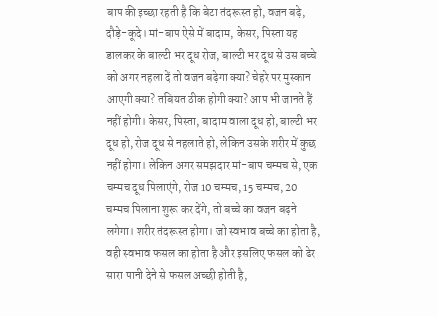बाप की इच्‍छा रहती है कि बेटा तंदरूस्‍त हो, वजन बढ़े, दौड़े-कूदे। मां-बाप ऐसे में बादाम, केसर, पिस्‍ता यह डालकर के बाल्‍टी भर दूध रोज, बाल्‍टी भर दूध से उस बच्‍चे को अगर नहला दें तो वजन बढ़ेगा क्‍या? चेहरे पर मुस्‍कान आएगी क्‍या? तबियत ठीक होगी क्‍या? आप भी जानते हैं नहीं होगी। केसर, पिस्‍ता, बादाम वाला दूध हो, बाल्‍टी भर दूध हो, रोज दूध से नहलाते हो, लेकिन उसके शरीर में कुछ नहीं होगा। लेकिन अगर समझदार मां-बाप चम्‍मच से, एक चम्‍मच दूध पिलाएंगे, रोज 10 चम्‍मच, 15 चम्‍मच, 20 चम्‍मच पिलाना शुरू कर देंगे, तो बच्‍चे का वजन बढ़ने लगेगा। शरीर तंदरूस्‍त होगा। जो स्‍वभाव बच्‍चे का होता है, वही स्‍वभाव फसल का होता है और इसलिए फसल को ढेर सारा पानी देने से फसल अच्‍छी होती है,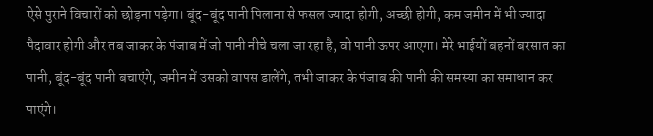ऐसे पुराने विचारों को छोड़ना पड़ेगा। बूंद-बूंद पानी पिलाना से फसल ज्‍यादा होगी, अच्‍छी होगी, कम जमीन में भी ज्‍यादा पैदावार होगी और तब जाकर के पंजाब में जो पानी नीचे चला जा रहा है, वो पानी ऊपर आएगा। मेरे भाईयों बहनों बरसात का पानी, बूंद-बूंद पानी बचाएंगे, जमीन में उसको वापस डालेंगे, तभी जाकर के पंजाब की पानी की समस्‍या का समाधान कर पाएंगे।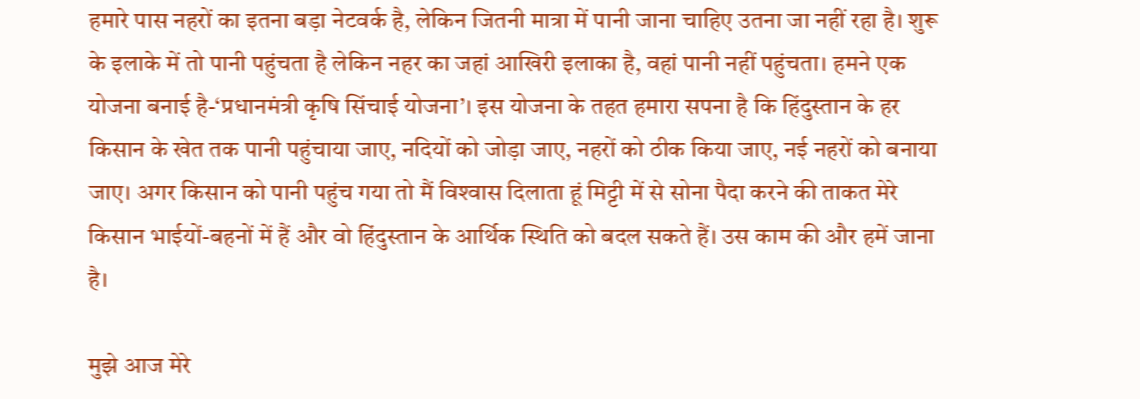हमारे पास नहरों का इतना बड़ा नेटवर्क है, लेकिन जितनी मात्रा में पानी जाना चाहिए उतना जा नहीं रहा है। शुरू के इलाके में तो पानी पहुंचता है लेकिन नहर का जहां आखिरी इलाका है, वहां पानी नहीं पहुंचता। हमने एक योजना बनाई है-‘प्रधानमंत्री कृषि सिंचाई योजना’। इस योजना के तहत हमारा सपना है कि हिंदुस्‍तान के हर किसान के खेत तक पानी पहुंचाया जाए, नदियों को जोड़ा जाए, नहरों को ठीक किया जाए, नई नहरों को बनाया जाए। अगर किसान को पानी पहुंच गया तो मैं विश्‍वास दिलाता हूं मिट्टी में से सोना पैदा करने की ताकत मेरे किसान भाईयों-बहनों में हैं और वो हिंदुस्‍तान के आर्थिक स्थिति को बदल सकते हैं। उस काम की और हमें जाना है।

मुझे आज मेरे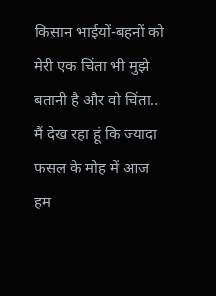किसान भाईयों-बहनों को मेरी एक चिंता भी मुझे बतानी है और वो चिंता.. मैं देख रहा हूं कि ज्‍यादा फसल के मोह में आज हम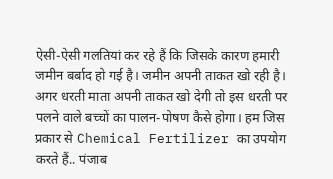ऐसी-ऐसी गलतियां कर रहे हैं कि जिसके कारण हमारी जमीन बर्बाद हो गई है। जमीन अपनी ताकत खो रही है। अगर धरती माता अपनी ताकत खो देगी तो इस धरती पर पलने वाले बच्‍चों का पालन-पोषण कैसे होगा। हम जिस प्रकार से Chemical Fertilizer का उपयोग करते हैं.. पंजाब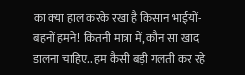का क्‍या हाल करके रखा है किसान भाईयों-बहनों हमने! कितनी मात्रा में, कौन सा खाद डालना चाहिए.. हम कैसी बड़ी गलती कर रहे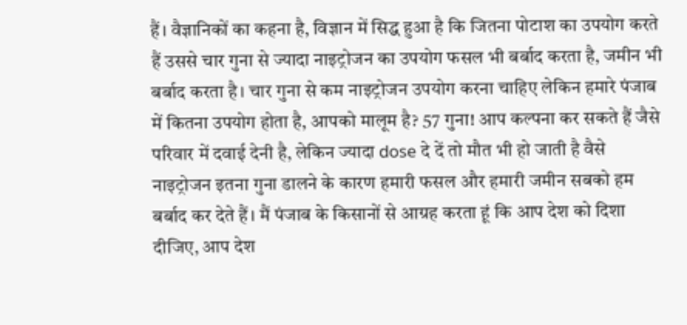हैं। वैज्ञानिकों का कहना है, विज्ञान में सिद्ध हुआ है कि जितना पोटाश का उपयोग करते हैं उससे चार गुना से ज्‍यादा नाइट्रोजन का उपयोग फसल भी बर्बाद करता है, जमीन भी बर्बाद करता है। चार गुना से कम नाइट्रोजन उपयोग करना चाहिए लेकिन हमारे पंजाब में कितना उपयोग होता है, आपको मालूम है? 57 गुना! आप कल्‍पना कर सकते हैं जैसे परिवार में दवाई देनी है, लेकिन ज्‍यादा dose दे दें तो मौत भी हो जाती है वैसे नाइट्रोजन इतना गुना डालने के कारण हमारी फसल और हमारी जमीन सबको हम बर्बाद कर देते हैं। मैं पंजाब के किसानों से आग्रह करता हूं कि आप देश को दिशा दीजिए, आप देश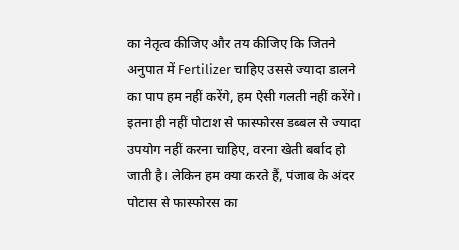का नेतृत्‍व कीजिए और तय कीजिए कि जितने अनुपात में Fertilizer चाहिए उससे ज्‍यादा डालने का पाप हम नहीं करेंगे, हम ऐसी गलती नहीं करेंगे। इतना ही नहीं पोटाश से फास्‍फोरस डब्‍बल से ज्‍यादा उपयोग नहीं करना चाहिए, वरना खेती बर्बाद हो जाती है। लेकिन हम क्‍या करते हैं, पंजाब के अंदर पोटास से फास्‍फोरस का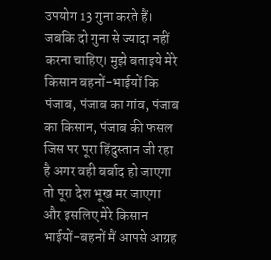उपयोग 13 गुना करते हैं। जबकि दो गुना से ज्‍यादा नहीं करना चाहिए। मुझे बताइये मेरे किसान बहनों-भाईयों कि पंजाब, पंजाब का गांव, पंजाब का किसान, पंजाब की फसल जिस पर पूरा हिंदुस्‍तान जी रहा है अगर वही बर्बाद हो जाएगा तो पूरा देश भूख मर जाएगा और इसलिए मेरे किसान भाईयों-बहनों मैं आपसे आग्रह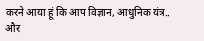करने आया हूं कि आप विज्ञान, आधुनिक यंत्र.. और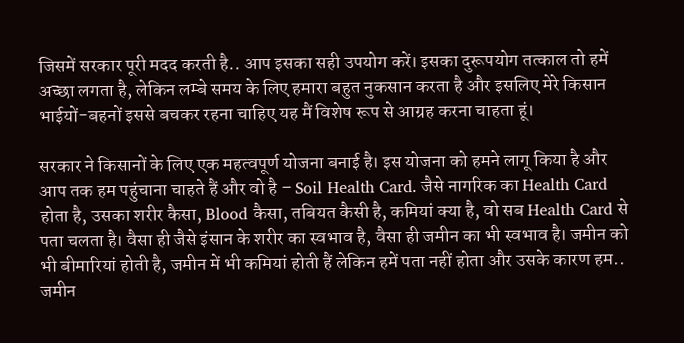जिसमें सरकार पूरी मदद करती है.. आप इसका सही उपयोग करें। इसका दुरूपयोग तत्‍काल तो हमें अच्‍छा लगता है, लेकिन लम्‍बे समय के लिए हमारा बहुत नुकसान करता है और इसलिए मेरे किसान भाईयों-बहनों इससे बचकर रहना चाहिए यह मैं विशेष रूप से आग्रह करना चाहता हूं।

सरकार ने किसानों के लिए एक महत्‍वपूर्ण योजना बनाई है। इस योजना को हमने लागू किया है और आप तक हम पहुंचाना चाहते हैं और वो है – Soil Health Card. जैसे नागरिक का Health Card होता है, उसका शरीर कैसा, Blood कैसा, तबियत कैसी है, कमियां क्‍या है, वो सब Health Card से पता चलता है। वैसा ही जैसे इंसान के शरीर का स्‍वभाव है, वैसा ही जमीन का भी स्‍वभाव है। जमीन को भी बीमारियां होती है, जमीन में भी कमियां होती हैं लेकिन हमें पता नहीं होता और उसके कारण हम.. जमीन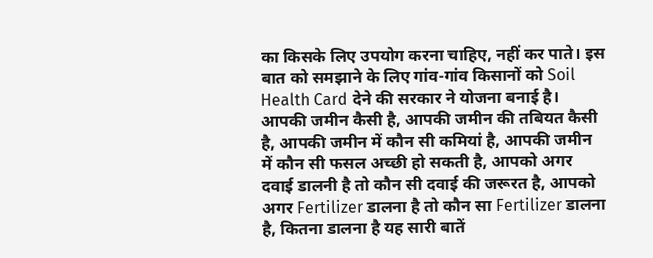का किसके लिए उपयोग करना चाहिए, नहीं कर पाते। इस बात को समझाने के लिए गांव-गांव किसानों को Soil Health Card देने की सरकार ने योजना बनाई है। आपकी जमीन कैसी है, आपकी जमीन की तबियत कैसी है, आपकी जमीन में कौन सी कमियां है, आपकी जमीन में कौन सी फसल अच्‍छी हो सकती है, आपको अगर दवाई डालनी है तो कौन सी दवाई की जरूरत है, आपको अगर Fertilizer डालना है तो कौन सा Fertilizer डालना है, कितना डालना है यह सारी बातें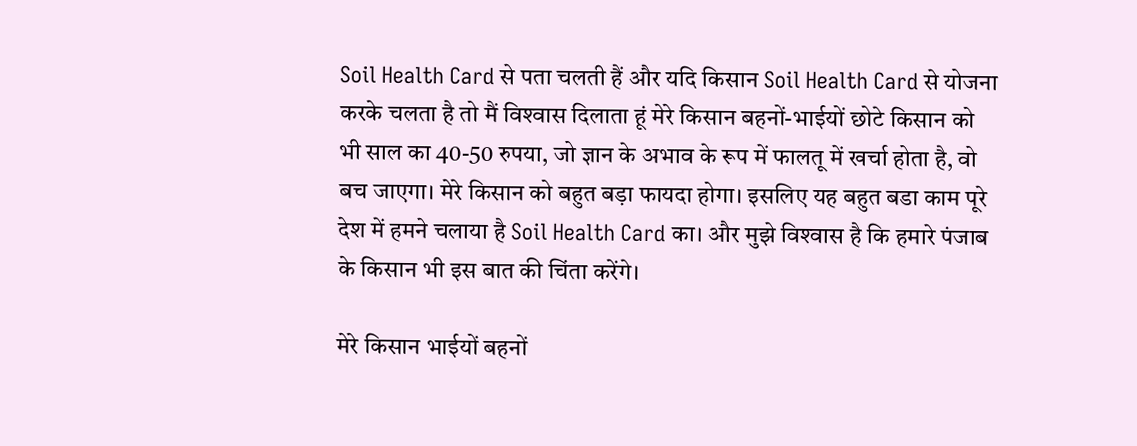Soil Health Card से पता चलती हैं और यदि किसान Soil Health Card से योजना करके चलता है तो मैं विश्‍वास दिलाता हूं मेरे किसान बहनों-भाईयों छोटे किसान को भी साल का 40-50 रुपया, जो ज्ञान के अभाव के रूप में फालतू में खर्चा होता है, वो बच जाएगा। मेरे किसान को बहुत बड़ा फायदा होगा। इसलिए यह बहुत बडा काम पूरे देश में हमने चलाया है Soil Health Card का। और मुझे विश्‍वास है कि हमारे पंजाब के किसान भी इस बात की चिंता करेंगे।

मेरे किसान भाईयों बहनों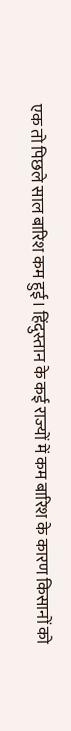एक तो पिछले साल बारिश कम हुई। हिंदुस्‍तान के कई राज्‍यों में कम बारिश के कारण किसानों को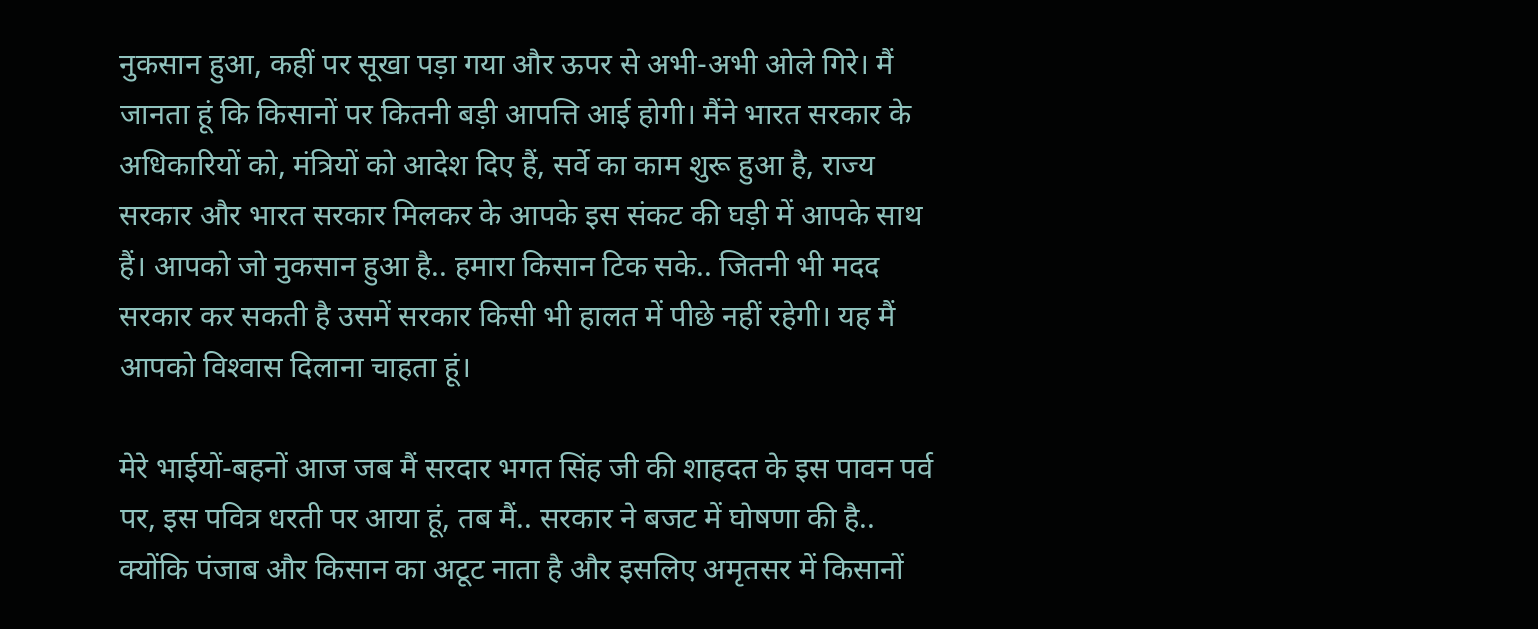नुकसान हुआ, कहीं पर सूखा पड़ा गया और ऊपर से अभी-अभी ओले गिरे। मैं जानता हूं कि किसानों पर कितनी बड़ी आपत्ति आई होगी। मैंने भारत सरकार के अधिकारियों को, मंत्रियों को आदेश दिए हैं, सर्वे का काम शुरू हुआ है, राज्य सरकार और भारत सरकार मिलकर के आपके इस संकट की घड़ी में आपके साथ हैं। आपको जो नुकसान हुआ है.. हमारा किसान टिक सके.. जितनी भी मदद सरकार कर सकती है उसमें सरकार किसी भी हालत में पीछे नहीं रहेगी। यह मैं आपको विश्‍वास दिलाना चाहता हूं।

मेरे भाईयों-बहनों आज जब मैं सरदार भगत सिंह जी की शाहदत के इस पावन पर्व पर, इस पवित्र धरती पर आया हूं, तब मैं.. सरकार ने बजट में घोषणा की है.. क्‍योंकि पंजाब और किसान का अटूट नाता है और इसलिए अमृतसर में किसानों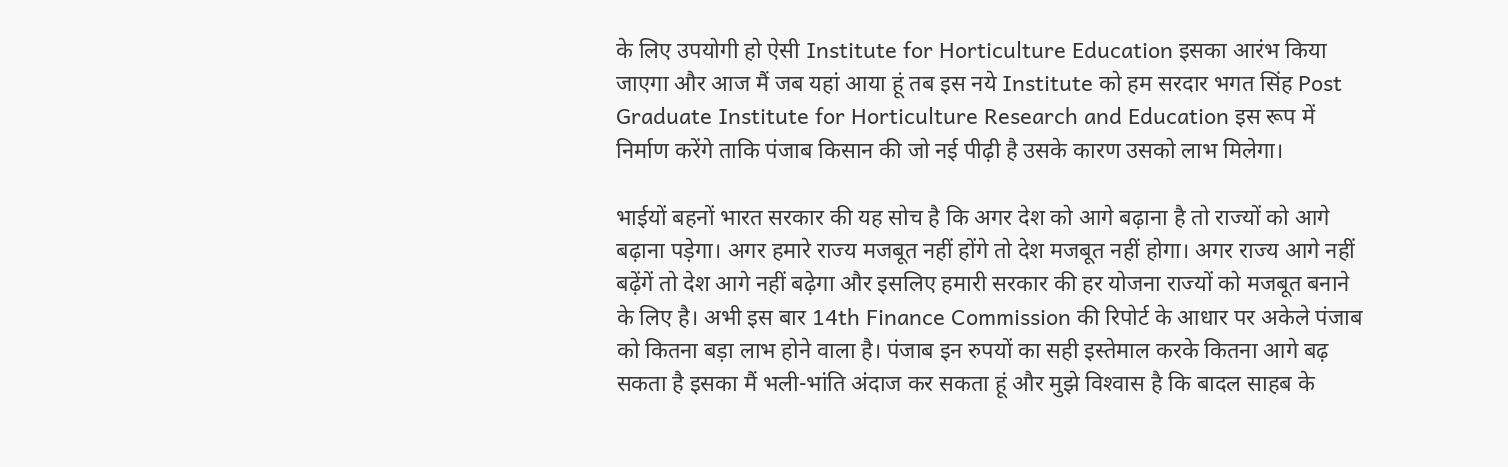के लिए उपयोगी हो ऐसी Institute for Horticulture Education इसका आरंभ किया जाएगा और आज मैं जब यहां आया हूं तब इस नये Institute को हम सरदार भगत सिंह Post Graduate Institute for Horticulture Research and Education इस रूप में निर्माण करेंगे ताकि पंजाब किसान की जो नई पीढ़ी है उसके कारण उसको लाभ मिलेगा।

भाईयों बहनों भारत सरकार की यह सोच है कि अगर देश को आगे बढ़ाना है तो राज्‍यों को आगे बढ़ाना पड़ेगा। अगर हमारे राज्‍य मजबूत नहीं होंगे तो देश मजबूत नहीं होगा। अगर राज्‍य आगे नहीं बढ़ेंगें तो देश आगे नहीं बढ़ेगा और इसलिए हमारी सरकार की हर योजना राज्‍यों को मजबूत बनाने के लिए है। अभी इस बार 14th Finance Commission की रिपोर्ट के आधार पर अकेले पंजाब को कितना बड़ा लाभ होने वाला है। पंजाब इन रुपयों का सही इस्‍तेमाल करके कितना आगे बढ़ सकता है इसका मैं भली-भांति अंदाज कर सकता हूं और मुझे विश्‍वास है कि बादल साहब के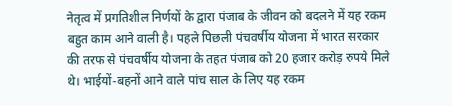नेतृत्‍व में प्रगतिशील निर्णयों के द्वारा पंजाब के जीवन को बदलने में यह रकम बहुत काम आने वाली है। पहले पिछली पंचवर्षीय योजना में भारत सरकार की तरफ से पंचवर्षीय योजना के तहत पंजाब को 20 हजार करोड़ रुपये मिले थे। भाईयों-बहनों आने वाले पांच साल के लिए यह रकम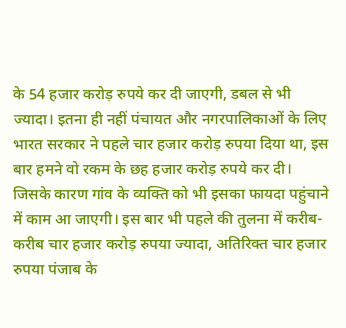के 54 हजार करोड़ रुपये कर दी जाएगी, डबल से भी ज्‍यादा। इतना ही नहीं पंचायत और नगरपालिकाओं के लिए भारत सरकार ने पहले चार हजार करोड़ रुपया दिया था, इस बार हमने वो रकम के छह हजार करोड़ रुपये कर दी। जिसके कारण गांव के व्‍यक्ति को भी इसका फायदा पहुंचाने में काम आ जाएगी। इस बार भी पहले की तुलना में करीब-करीब चार हजार करोड़ रुपया ज्‍यादा, अतिरिक्‍त चार हजार रुपया पंजाब के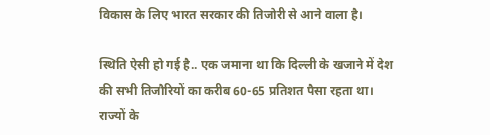विकास के लिए भारत सरकार की तिजोरी से आने वाला है।

स्थिति ऐसी हो गई है.. एक जमाना था कि दिल्‍ली के खजाने में देश की सभी तिजौरियों का करीब 60-65 प्रतिशत पैसा रहता था। राज्‍यों के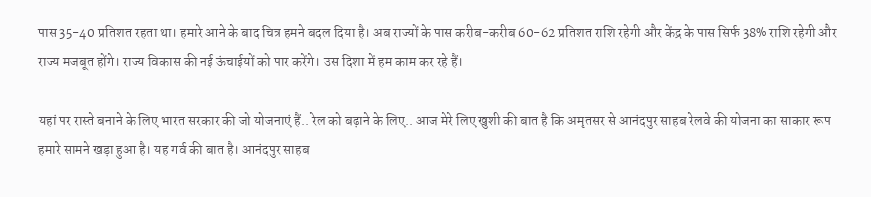पास 35-40 प्रतिशत रहता था। हमारे आने के बाद चित्र हमने बदल दिया है। अब राज्‍यों के पास करीब-करीब 60-62 प्रतिशत राशि रहेगी और केंद्र के पास सिर्फ 38% राशि रहेगी और राज्‍य मजबूत होंगे। राज्‍य विकास की नई ऊंचाईयों को पार करेंगे। उस दिशा में हम काम कर रहे हैं।

यहां पर रास्‍ते बनाने के लिए भारत सरकार की जो योजनाएं हैं.. रेल को बढ़ाने के लिए.. आज मेरे लिए खुशी की बात है कि अमृतसर से आनंदपुर साहब रेलवे की योजना का साकार रूप हमारे सामने खड़ा हुआ है। यह गर्व की बात है। आनंदपुर साहब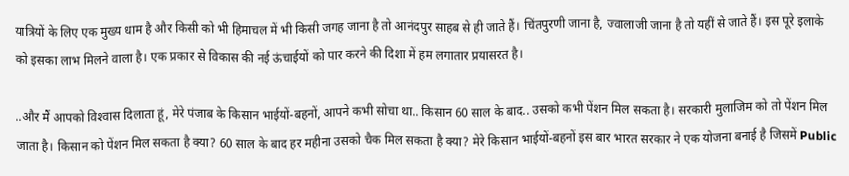यात्रियों के लिए एक मुख्‍य धाम है और किसी को भी हिमाचल में भी किसी जगह जाना है तो आनंदपुर साहब से ही जाते हैं। चिंतपुरणी जाना है, ज्‍वालाजी जाना है तो यहीं से जाते हैं। इस पूरे इलाके को इसका लाभ मिलने वाला है। एक प्रकार से विकास की नई ऊंचाईयों को पार करने की दिशा में हम लगातार प्रयासरत है।

..और मैं आपको विश्‍वास दिलाता हूं, मेरे पंजाब के किसान भाईयों-बहनों, आपने कभी सोचा था.. किसान 60 साल के बाद.. उसको कभी पेंशन मिल सकता है। सरकारी मुलाजिम को तो पेंशन मिल जाता है। किसान को पेंशन मिल सकता है क्‍या? 60 साल के बाद हर महीना उसको चैक मिल सकता है क्‍या? मेरे किसान भाईयों-बहनों इस बार भारत सरकार ने एक योजना बनाई है जिसमें Public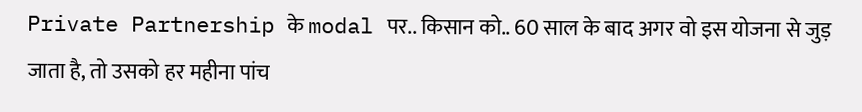Private Partnership के modal पर.. किसान को.. 60 साल के बाद अगर वो इस योजना से जुड़ जाता है, तो उसको हर महीना पांच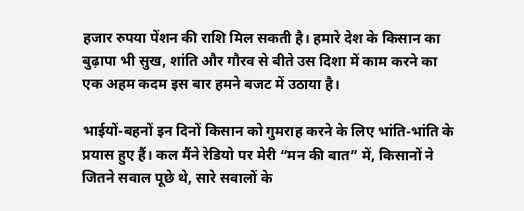हजार रुपया पेंशन की राशि मिल सकती है। हमारे देश के किसान का बुढ़ापा भी सुख, शांति और गौरव से बीते उस दिशा में काम करने का एक अहम कदम इस बार हमने बजट में उठाया है।

भाईयों-बहनों इन दिनों किसान को गुमराह करने के लिए भांति-भांति के प्रयास हुए हैं। कल मैंने रेडियो पर मेरी “मन की बात” में, किसानों ने जितने सवाल पूछे थे, सारे सवालों के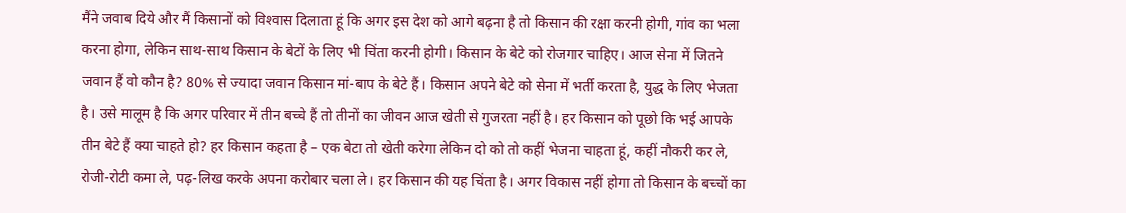मैंने जवाब दिये और मैं किसानों को विश्‍वास दिलाता हूं कि अगर इस देश को आगे बढ़ना है तो किसान की रक्षा करनी होगी, गांव का भला करना होगा, लेकिन साथ-साथ किसान के बेटों के लिए भी चिंता करनी होगी। किसान के बेटे को रोजगार चाहिए। आज सेना में जितने जवान हैं वो कौन है? 80% से ज्‍यादा जवान किसान मां-बाप के बेटे हैं। किसान अपने बेटे को सेना में भर्ती करता है, युद्ध के लिए भेजता है। उसे मालूम है कि अगर परिवार में तीन बच्‍चे हैं तो तीनों का जीवन आज खेती से गुजरता नहीं है। हर किसान को पूछो कि भई आपके तीन बेटे हैं क्‍या चाहते हो? हर किसान कहता है – एक बेटा तो खेती करेगा लेकिन दो को तो कहीं भेजना चाहता हूं, कहीं नौकरी कर ले, रोजी-रोटी कमा ले, पढ़-लिख करके अपना करोबार चला ले। हर किसान की यह चिंता है। अगर विकास नहीं होगा तो किसान के बच्‍चों का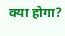क्‍या होगा?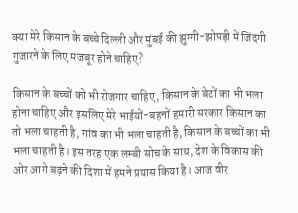क्‍या मेरे किसान के बच्‍चे दिल्‍ली और मुंबई की झुग्‍गी-झोपड़ी में जिंदगी गुजारने के लिए मजबूर होने चाहिए?

किसान के बच्‍चों को भी रोजगार चाहिए, किसान के बेटों का भी भला होना चाहिए और इसलिए मेरे भाईयों-बहनों हमारी सरकार किसान का तो भला चाहती है, गांव का भी भला चाहती है, किसान के बच्‍चों का भी भला चाहती है। इस तरह एक लम्‍बी सोच के साथ, देश के विकास की ओर आगे बढ़ने की दिशा में हमने प्रयास किया है। आज वीर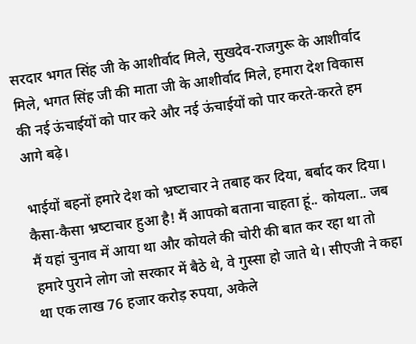सरदार भगत सिंह जी के आशीर्वाद मिले, सुखदेव-राजगुरू के आशीर्वाद मिले, भगत‍ सिंह जी की माता जी के आशीर्वाद मिले, हमारा देश विकास की नई ऊंचाईयों को पार करे और नई ऊंचाईयों को पार करते-करते हम आगे बढ़े।

भाईयों बहनों हमारे देश को भ्रष्‍टाचार ने तबाह कर दिया, बर्बाद कर दिया। कैसा-कैसा भ्रष्‍टाचार हुआ है! मैं आपको बताना चाहता हूं.. कोयला.. जब मैं यहां चुनाव में आया था और कोयले की चोरी की बात कर रहा था तो हमारे पुराने लोग जो सरकार में बैठे थे, वे गुस्‍सा हो जाते थे। सीएजी ने कहा था एक लाख 76 हजार करोड़ रुपया, अकेले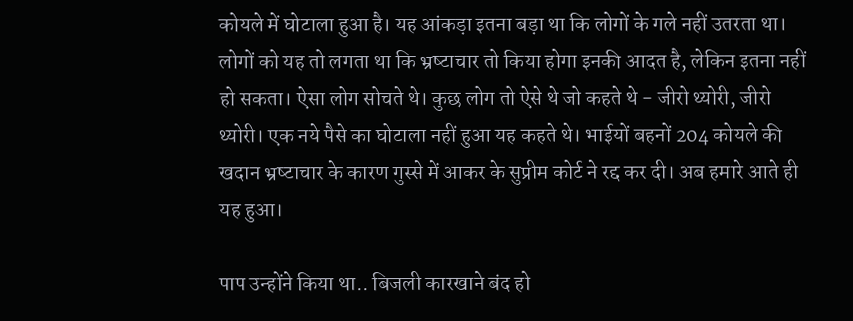कोयले में घोटाला हुआ है। यह आंकड़ा इतना बड़ा था कि लोगों के गले नहीं उतरता था। लोगों को यह तो लगता था कि भ्रष्‍टाचार तो किया होगा इनकी आदत है, लेकिन इतना नहीं हो सकता। ऐसा लोग सोचते थे। कुछ लोग तो ऐसे थे जो कहते थे - जीरो थ्‍योरी, जीरो थ्‍योरी। एक नये पैसे का घोटाला नहीं हुआ यह कहते थे। भाईयों बहनों 204 कोयले की खदान भ्रष्‍टाचार के कारण गुस्‍से में आकर के सुप्रीम कोर्ट ने रद्द कर दी। अब हमारे आते ही यह हुआ।

पाप उन्‍होंने किया था.. बिजली कारखाने बंद हो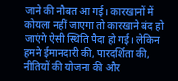जाने की नौबत आ गई। कारखानों में कोयला नहीं जाएगा तो कारखाने बंद हो जाएंगे ऐसी स्थिति पैदा हो गई। लेकिन हमने ईमानदारी की, पारदर्शिता की, नीतियों की योजना की और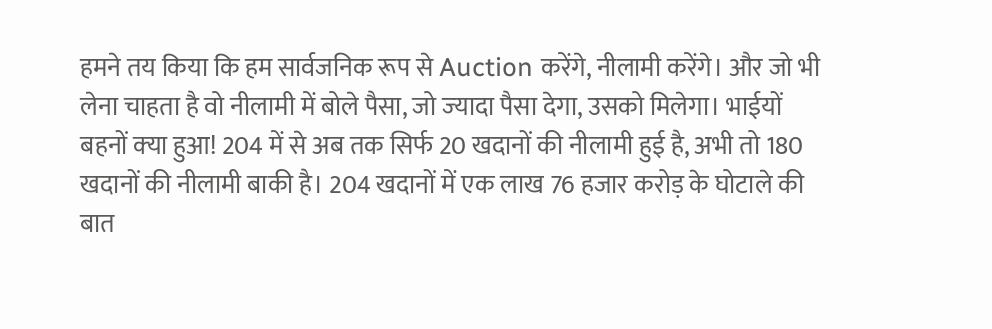हमने तय किया कि हम सार्वजनिक रूप से Auction करेंगे, नीलामी करेंगे। और जो भी लेना चाहता है वो नीलामी में बोले पैसा, जो ज्‍यादा पैसा देगा, उसको मिलेगा। भाईयों बहनों क्‍या हुआ! 204 में से अब तक सिर्फ 20 खदानों की नीलामी हुई है, अभी तो 180 खदानों की नीलामी बाकी है। 204 खदानों में एक लाख 76 हजार करोड़ के घोटाले की बात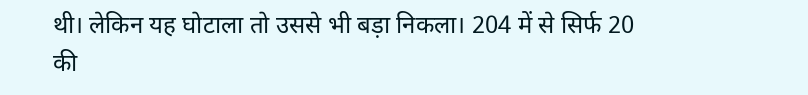थी। लेकिन यह घोटाला तो उससे भी बड़ा निकला। 204 में से सिर्फ 20 की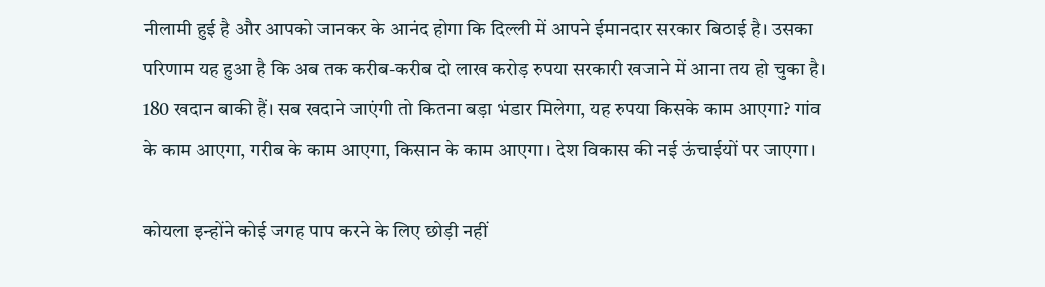नीलामी हुई है और आपको जानकर के आनंद होगा कि दिल्‍ली में आपने ईमानदार सरकार बिठाई है। उसका परिणाम यह हुआ है कि अब तक करीब-करीब दो लाख करोड़ रुपया सरकारी खजाने में आना तय हो चुका है। 180 खदान बाकी हैं। सब खदाने जाएंगी तो कितना बड़ा भंडार मिलेगा, यह रुपया किसके काम आएगा? गांव के काम आएगा, गरीब के काम आएगा, किसान के काम आएगा। देश विकास की नई ऊंचाईयों पर जाएगा।

कोयला इन्‍होंने कोई जगह पाप करने के लिए छोड़ी नहीं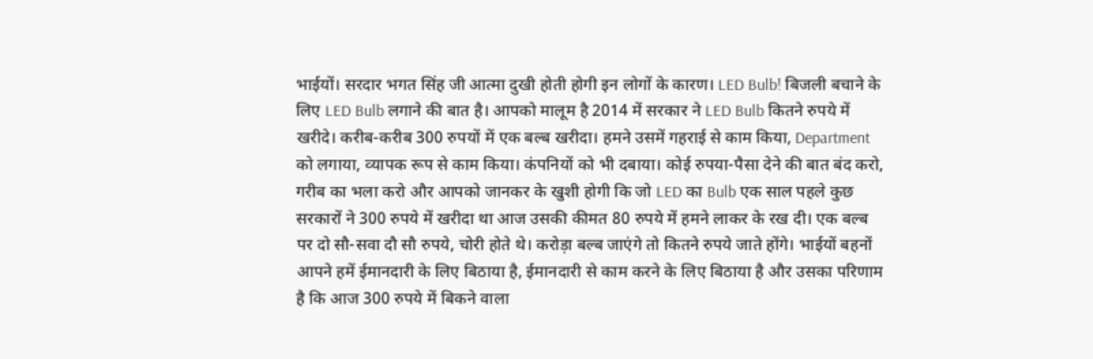भाईयों। सरदार भगत‍ सिंह जी आत्‍मा दुखी होती होगी इन लोगों के कारण। LED Bulb! बिजली बचाने के लिए LED Bulb लगाने की बात है। आपको मालूम है 2014 में सरकार ने LED Bulb कितने रुपये में खरीदे। करीब-करीब 300 रुपयों में एक बल्‍ब खरीदा। हमने उसमें गहराई से काम किया, Department को लगाया, व्‍यापक रूप से काम किया। कंपनियों को भी दबाया। कोई रुपया-पैसा देने की बात बंद करो, गरीब का भला करो और आपको जानकर के खुशी होगी कि जो LED का Bulb एक साल पहले कुछ सरकारों ने 300 रुपये में खरीदा था आज उसकी कीमत 80 रुपये में हमने लाकर के रख दी। एक बल्‍ब पर दो सौ-सवा दौ सौ रुपये, चोरी होते थे। करोड़ा बल्‍ब जाएंगे तो कितने रुपये जाते होंगे। भाईयों बहनों आपने हमें ईमानदारी के लिए बिठाया है, ईमानदारी से काम करने के लिए बिठाया है और उसका परिणाम है कि आज 300 रुपये में बिकने वाला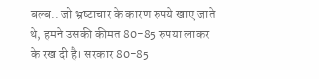बल्‍ब.. जो भ्रष्‍टाचार के कारण रुपये खाए जाते थे, हमने उसकी कीमत 80-85 रुपया लाकर के रख दी है। सरकार 80-85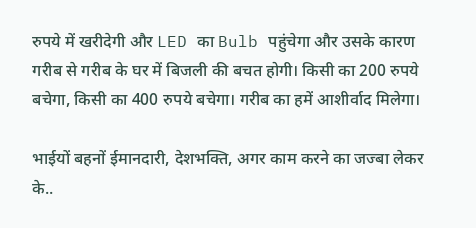रुपये में खरीदेगी और LED का Bulb पहुंचेगा और उसके कारण गरीब से गरीब के घर में बिजली की बचत होगी। किसी का 200 रुपये बचेगा, किसी का 400 रुपये बचेगा। गरीब का हमें आशीर्वाद मिलेगा।

भाईयों बहनों ईमानदारी, देशभक्ति, अगर काम करने का जज्‍बा लेकर के..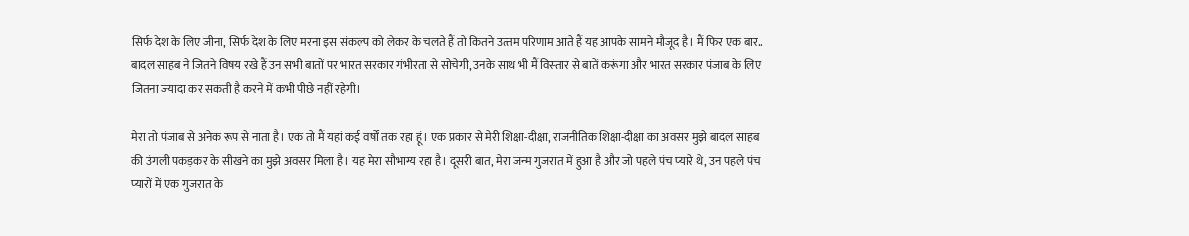सिर्फ देश के लिए जीना, सिर्फ देश के लिए मरना इस संकल्‍प को लेकर के चलते हैं तो कितने उत्‍तम परिणाम आते हैं यह आपके सामने मौजूद है। मैं फिर एक बार.. बादल साहब ने जितने विषय रखे हैं उन सभी बातों पर भारत सरकार गंभीरता से सोचेगी, उनके साथ भी मैं विस्‍तार से बातें करूंगा और भारत सरकार पंजाब के लिए जितना ज्‍यादा कर सकती है करने में कभी पीछे नहीं रहेगी।

मेरा तो पंजाब से अनेक रूप से नाता है। एक तो मैं यहां कई वर्षों तक रहा हूं। एक प्रकार से मेरी शिक्षा-दीक्षा, राजनीतिक शिक्षा-दीक्षा का अवसर मुझे बादल साहब की उंगली पकड़कर के सीखने का मुझे अवसर मिला है। यह मेरा सौभाग्‍य रहा है। दूसरी बात, मेरा जन्‍म गुजरात में हुआ है और जो पहले पंच प्‍यारे थे, उन पहले पंच प्‍यारों में एक गुजरात के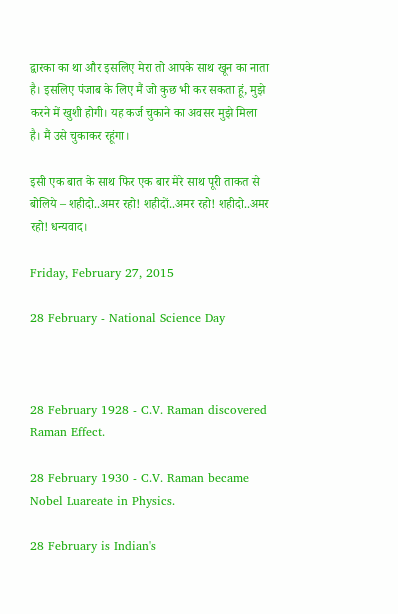द्वारका का था और इसलिए मेरा तो आपके साथ खून का नाता है। इसलिए पंजाब के लिए मैं जो कुछ भी कर सकता हूं, मुझे करने में खुशी होगी। यह कर्ज चुकाने का अवसर मुझे मिला है। मैं उसे चुकाकर रहूंगा।

इसी एक बात के साथ फिर एक बार मेरे साथ पूरी ताकत से बोलिये – शहीदो..अमर रहो! शहीदों..अमर रहो! शहीदो..अमर रहो! धन्यवाद।

Friday, February 27, 2015

28 February - National Science Day



28 February 1928 - C.V. Raman discovered Raman Effect.

28 February 1930 - C.V. Raman became Nobel Luareate in Physics.

28 February is Indian's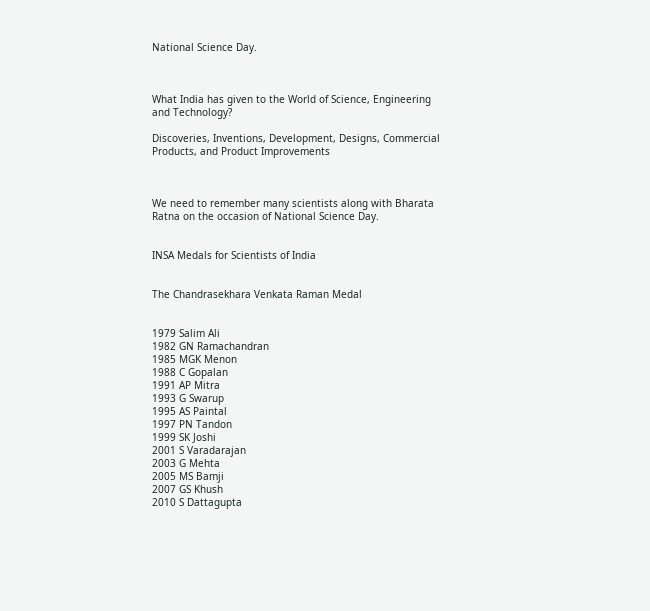National Science Day.



What India has given to the World of Science, Engineering and Technology?

Discoveries, Inventions, Development, Designs, Commercial Products, and Product Improvements



We need to remember many scientists along with Bharata Ratna on the occasion of National Science Day.


INSA Medals for Scientists of India


The Chandrasekhara Venkata Raman Medal


1979 Salim Ali
1982 GN Ramachandran
1985 MGK Menon
1988 C Gopalan
1991 AP Mitra
1993 G Swarup
1995 AS Paintal
1997 PN Tandon
1999 SK Joshi
2001 S Varadarajan
2003 G Mehta
2005 MS Bamji
2007 GS Khush
2010 S Dattagupta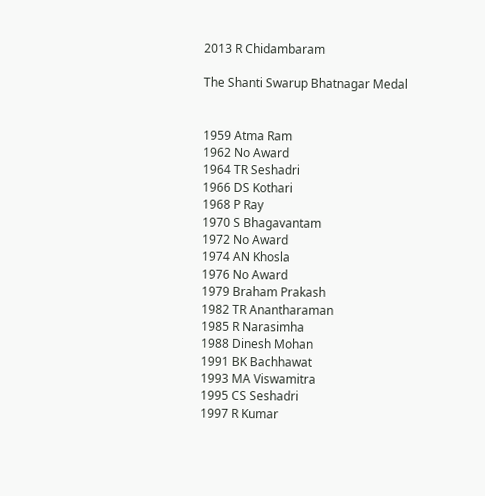2013 R Chidambaram

The Shanti Swarup Bhatnagar Medal


1959 Atma Ram
1962 No Award
1964 TR Seshadri
1966 DS Kothari
1968 P Ray
1970 S Bhagavantam
1972 No Award
1974 AN Khosla
1976 No Award
1979 Braham Prakash
1982 TR Anantharaman
1985 R Narasimha
1988 Dinesh Mohan
1991 BK Bachhawat
1993 MA Viswamitra
1995 CS Seshadri
1997 R Kumar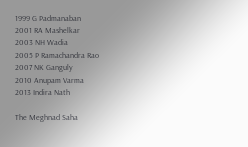1999 G Padmanaban
2001 RA Mashelkar
2003 NH Wadia
2005 P Ramachandra Rao
2007 NK Ganguly
2010 Anupam Varma
2013 Indira Nath

The Meghnad Saha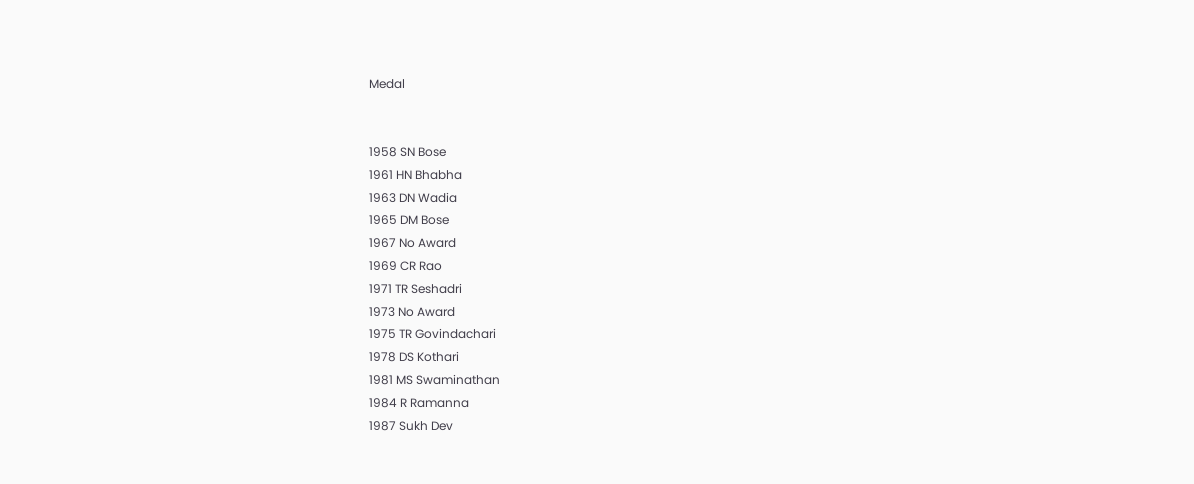Medal


1958 SN Bose
1961 HN Bhabha
1963 DN Wadia
1965 DM Bose
1967 No Award
1969 CR Rao
1971 TR Seshadri
1973 No Award
1975 TR Govindachari
1978 DS Kothari
1981 MS Swaminathan
1984 R Ramanna
1987 Sukh Dev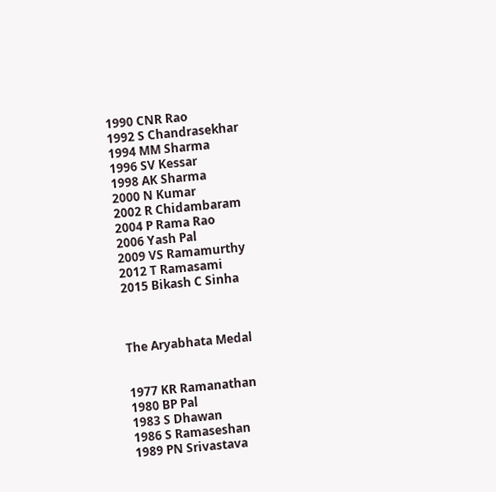1990 CNR Rao
1992 S Chandrasekhar
1994 MM Sharma
1996 SV Kessar
1998 AK Sharma
2000 N Kumar
2002 R Chidambaram
2004 P Rama Rao
2006 Yash Pal
2009 VS Ramamurthy
2012 T Ramasami
2015 Bikash C Sinha



The Aryabhata Medal


1977 KR Ramanathan
1980 BP Pal
1983 S Dhawan
1986 S Ramaseshan
1989 PN Srivastava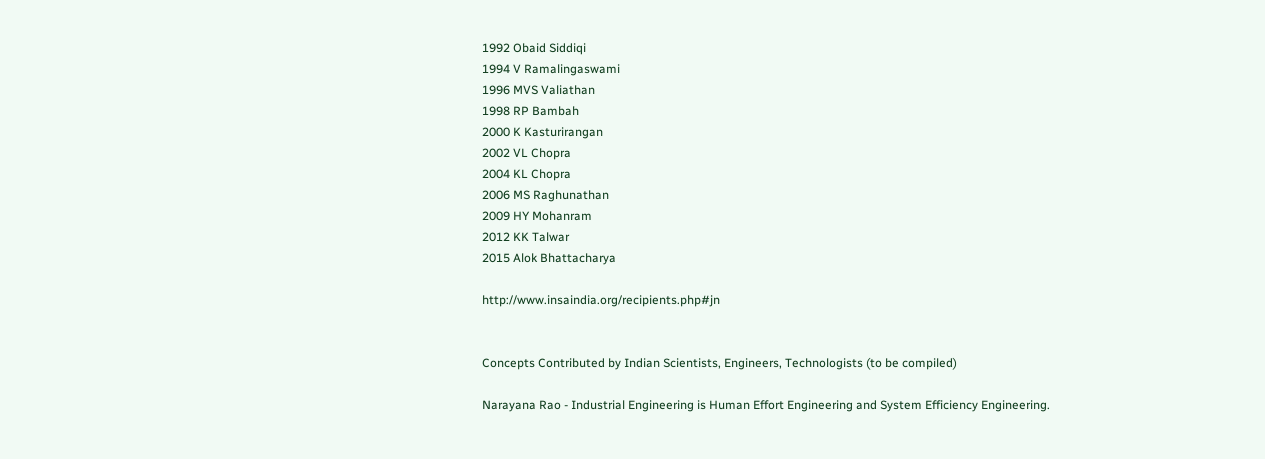1992 Obaid Siddiqi
1994 V Ramalingaswami
1996 MVS Valiathan
1998 RP Bambah
2000 K Kasturirangan
2002 VL Chopra
2004 KL Chopra
2006 MS Raghunathan
2009 HY Mohanram
2012 KK Talwar
2015 Alok Bhattacharya

http://www.insaindia.org/recipients.php#jn


Concepts Contributed by Indian Scientists, Engineers, Technologists (to be compiled)

Narayana Rao - Industrial Engineering is Human Effort Engineering and System Efficiency Engineering.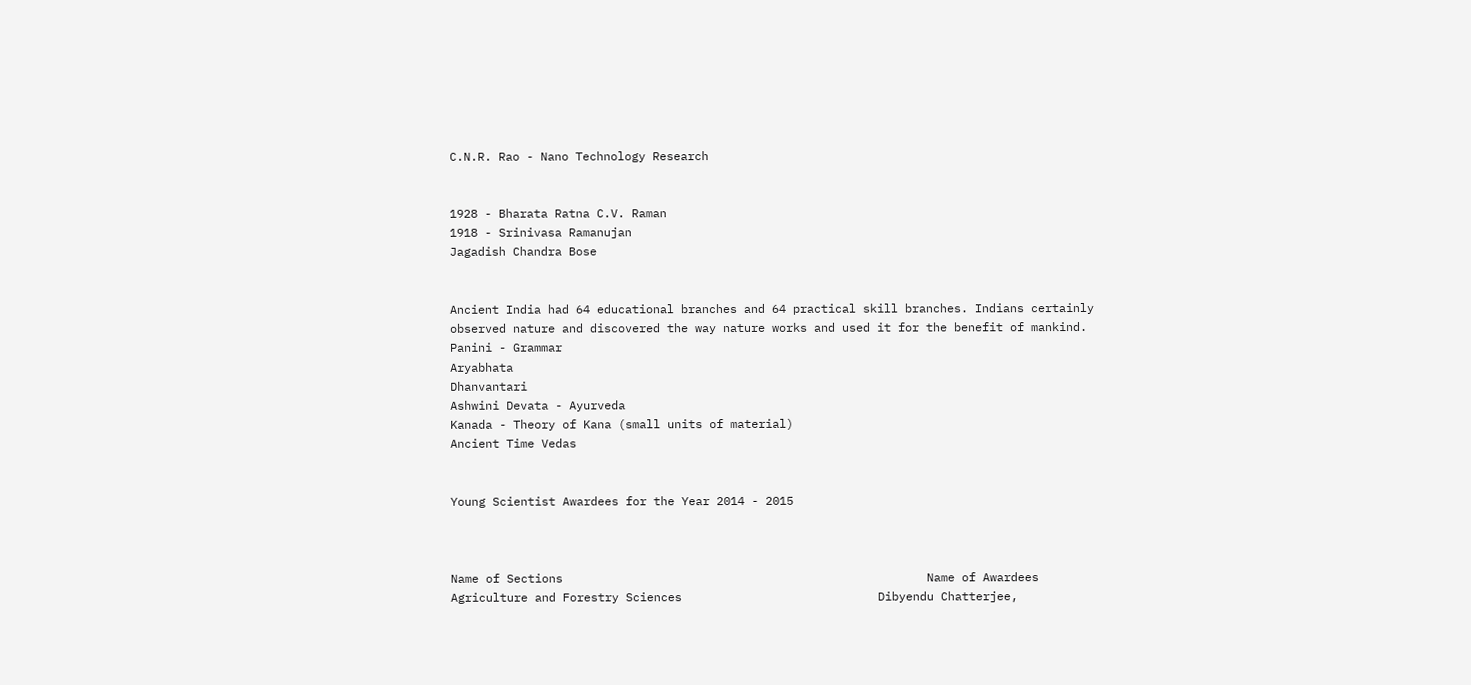C.N.R. Rao - Nano Technology Research


1928 - Bharata Ratna C.V. Raman
1918 - Srinivasa Ramanujan
Jagadish Chandra Bose


Ancient India had 64 educational branches and 64 practical skill branches. Indians certainly observed nature and discovered the way nature works and used it for the benefit of mankind.
Panini - Grammar
Aryabhata
Dhanvantari
Ashwini Devata - Ayurveda
Kanada - Theory of Kana (small units of material)
Ancient Time Vedas


Young Scientist Awardees for the Year 2014 - 2015



Name of Sections                                                    Name of Awardees
Agriculture and Forestry Sciences                            Dibyendu Chatterjee,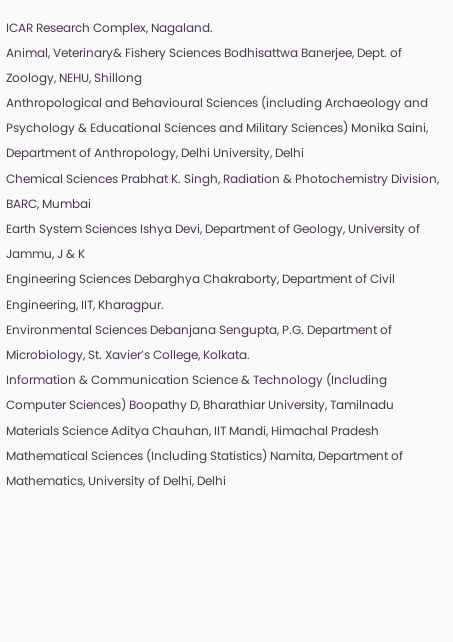ICAR Research Complex, Nagaland.
Animal, Veterinary& Fishery Sciences Bodhisattwa Banerjee, Dept. of Zoology, NEHU, Shillong
Anthropological and Behavioural Sciences (including Archaeology and Psychology & Educational Sciences and Military Sciences) Monika Saini, Department of Anthropology, Delhi University, Delhi
Chemical Sciences Prabhat K. Singh, Radiation & Photochemistry Division, BARC, Mumbai
Earth System Sciences Ishya Devi, Department of Geology, University of Jammu, J & K
Engineering Sciences Debarghya Chakraborty, Department of Civil Engineering, IIT, Kharagpur.
Environmental Sciences Debanjana Sengupta, P.G. Department of Microbiology, St. Xavier’s College, Kolkata.
Information & Communication Science & Technology (Including Computer Sciences) Boopathy D, Bharathiar University, Tamilnadu
Materials Science Aditya Chauhan, IIT Mandi, Himachal Pradesh
Mathematical Sciences (Including Statistics) Namita, Department of Mathematics, University of Delhi, Delhi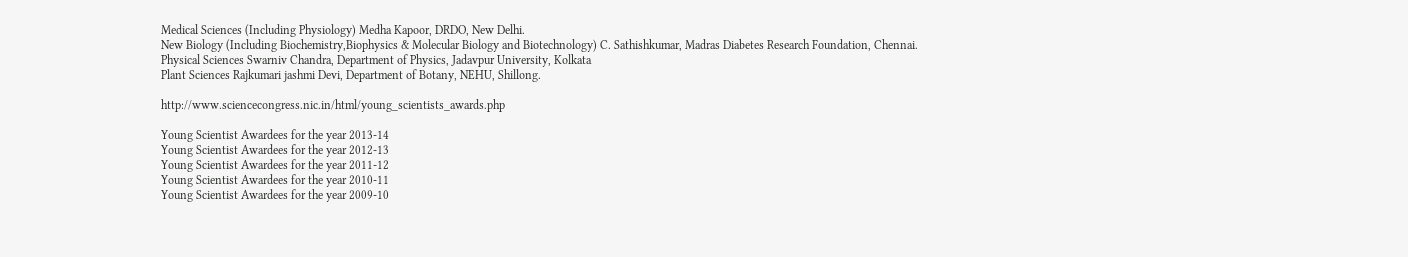Medical Sciences (Including Physiology) Medha Kapoor, DRDO, New Delhi.
New Biology (Including Biochemistry,Biophysics & Molecular Biology and Biotechnology) C. Sathishkumar, Madras Diabetes Research Foundation, Chennai.
Physical Sciences Swarniv Chandra, Department of Physics, Jadavpur University, Kolkata
Plant Sciences Rajkumari jashmi Devi, Department of Botany, NEHU, Shillong.

http://www.sciencecongress.nic.in/html/young_scientists_awards.php

Young Scientist Awardees for the year 2013-14
Young Scientist Awardees for the year 2012-13
Young Scientist Awardees for the year 2011-12
Young Scientist Awardees for the year 2010-11
Young Scientist Awardees for the year 2009-10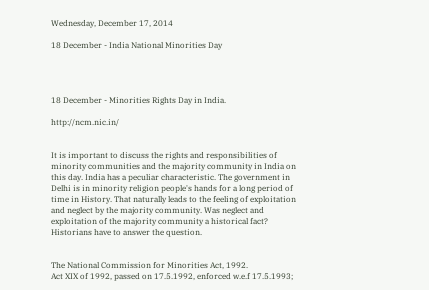Wednesday, December 17, 2014

18 December - India National Minorities Day




18 December - Minorities Rights Day in India.

http://ncm.nic.in/


It is important to discuss the rights and responsibilities of minority communities and the majority community in India on this day. India has a peculiar characteristic. The government in Delhi is in minority religion people's hands for a long period of time in History. That naturally leads to the feeling of exploitation and neglect by the majority community. Was neglect and exploitation of the majority community a historical fact? Historians have to answer the question.


The National Commission for Minorities Act, 1992.
Act XIX of 1992, passed on 17.5.1992, enforced w.e.f 17.5.1993;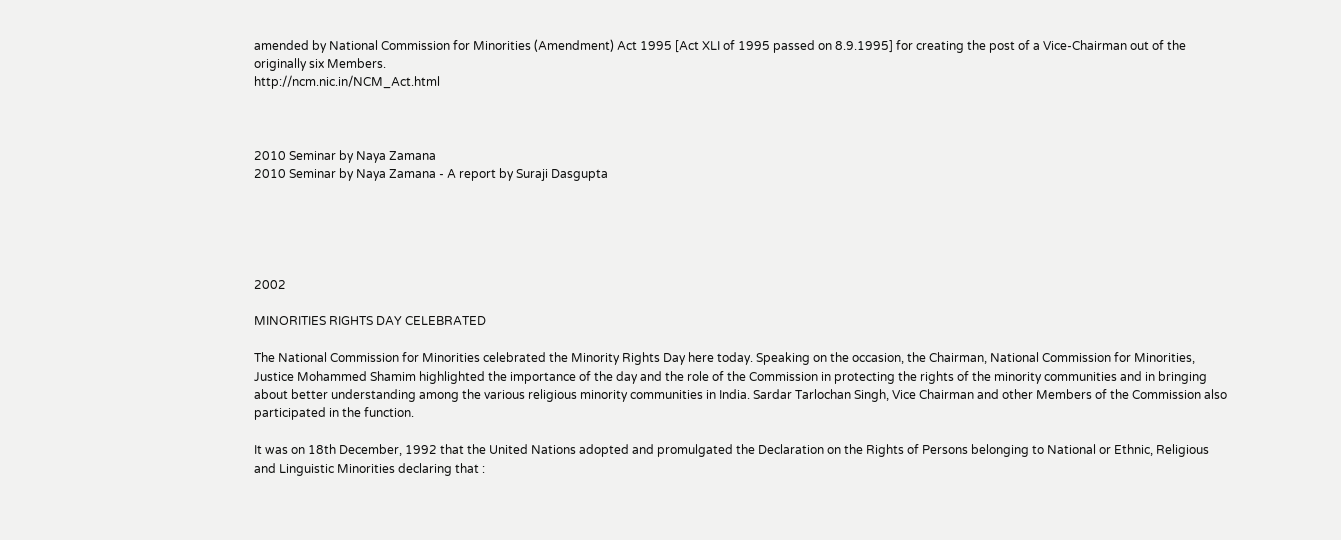amended by National Commission for Minorities (Amendment) Act 1995 [Act XLI of 1995 passed on 8.9.1995] for creating the post of a Vice-Chairman out of the originally six Members.
http://ncm.nic.in/NCM_Act.html



2010 Seminar by Naya Zamana
2010 Seminar by Naya Zamana - A report by Suraji Dasgupta





2002

MINORITIES RIGHTS DAY CELEBRATED

The National Commission for Minorities celebrated the Minority Rights Day here today. Speaking on the occasion, the Chairman, National Commission for Minorities, Justice Mohammed Shamim highlighted the importance of the day and the role of the Commission in protecting the rights of the minority communities and in bringing about better understanding among the various religious minority communities in India. Sardar Tarlochan Singh, Vice Chairman and other Members of the Commission also participated in the function.

It was on 18th December, 1992 that the United Nations adopted and promulgated the Declaration on the Rights of Persons belonging to National or Ethnic, Religious and Linguistic Minorities declaring that :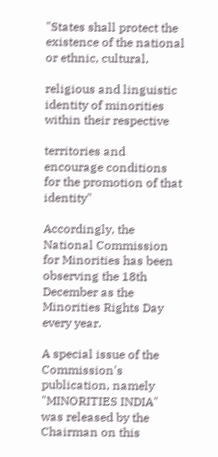"States shall protect the existence of the national or ethnic, cultural,

religious and linguistic identity of minorities within their respective

territories and encourage conditions for the promotion of that identity"

Accordingly, the National Commission for Minorities has been observing the 18th December as the Minorities Rights Day every year.

A special issue of the Commission's publication, namely "MINORITIES INDIA" was released by the Chairman on this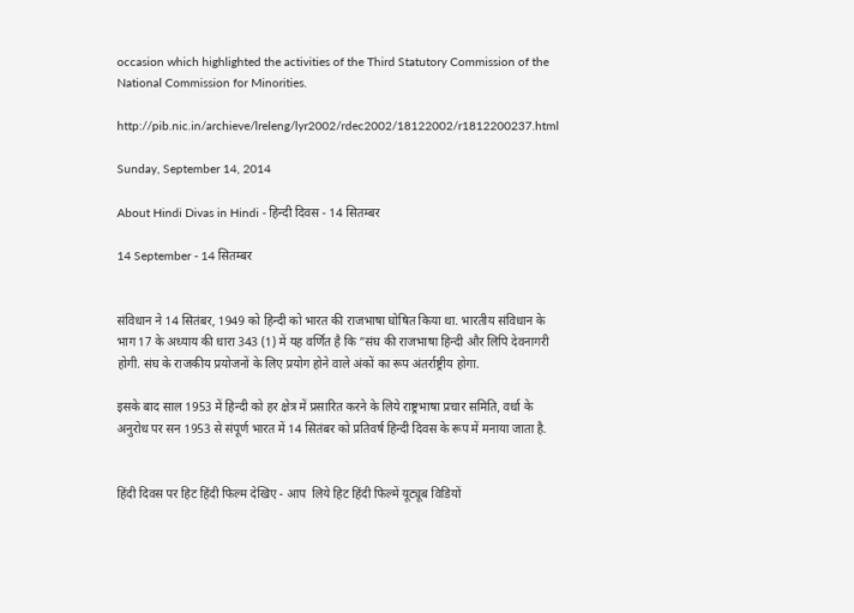occasion which highlighted the activities of the Third Statutory Commission of the National Commission for Minorities.

http://pib.nic.in/archieve/lreleng/lyr2002/rdec2002/18122002/r1812200237.html

Sunday, September 14, 2014

About Hindi Divas in Hindi - हिन्‍दी दिवस - 14 सितम्‍बर

14 September - 14 सितम्‍बर


संविधान ने 14 सितंबर, 1949 को हिन्दी को भारत की राजभाषा घोषित किया था. भारतीय संविधान के भाग 17 के अध्याय की धारा 343 (1) में यह वर्णित है कि “संघ की राजभाषा हिन्दी और लिपि देवनागरी होगी. संघ के राजकीय प्रयोजनों के लिए प्रयोग होने वाले अंकों का रूप अंतर्राष्ट्रीय होगा.

इसके बाद साल 1953 में हिन्दी को हर क्षेत्र में प्रसारित करने के लिये राष्ट्रभाषा प्रचार समिति, वर्धा के अनुरोध पर सन 1953 से संपूर्ण भारत में 14 सितंबर को प्रतिवर्ष हिन्दी दिवस के रूप में मनाया जाता है.


हिंदी दिवस पर हिट हिंदी फिल्म देखिए - आप  लिये हिट हिंदी फिल्में यूट्यूब विडियों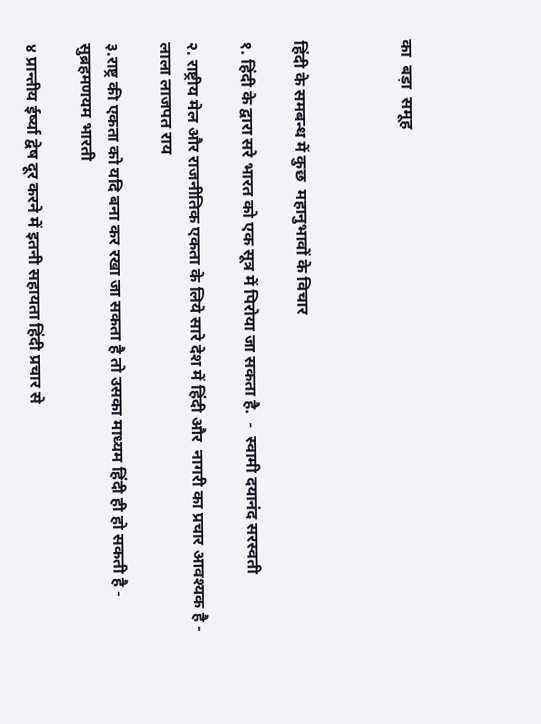का  बड़ा  समूह



हिंदी के समबन्ध में कुछ  महानुभावों के विचार

१. हिंदी के द्वारा सरे भारत को एक सूत्र में पिरोया जा सकता है.  -  स्वामी दयानंद सरस्वती

२. राष्ट्रीय मेल और राजनीतिक एकता के लिये सारे देश में हिंदी और  नागरी का प्रचार आवश्यक है -
लाला लाजपत राय

३.राष्ट्र की एकता को यदि बना कर रखा जा सकता है तो उसका माध्यम हिंदी ही हो सकती है -
सुब्रहमणयम भारती

४ प्रान्तीय ईर्ष्या द्वेष दूर करने में इतनी सहायता हिंदी प्रचार से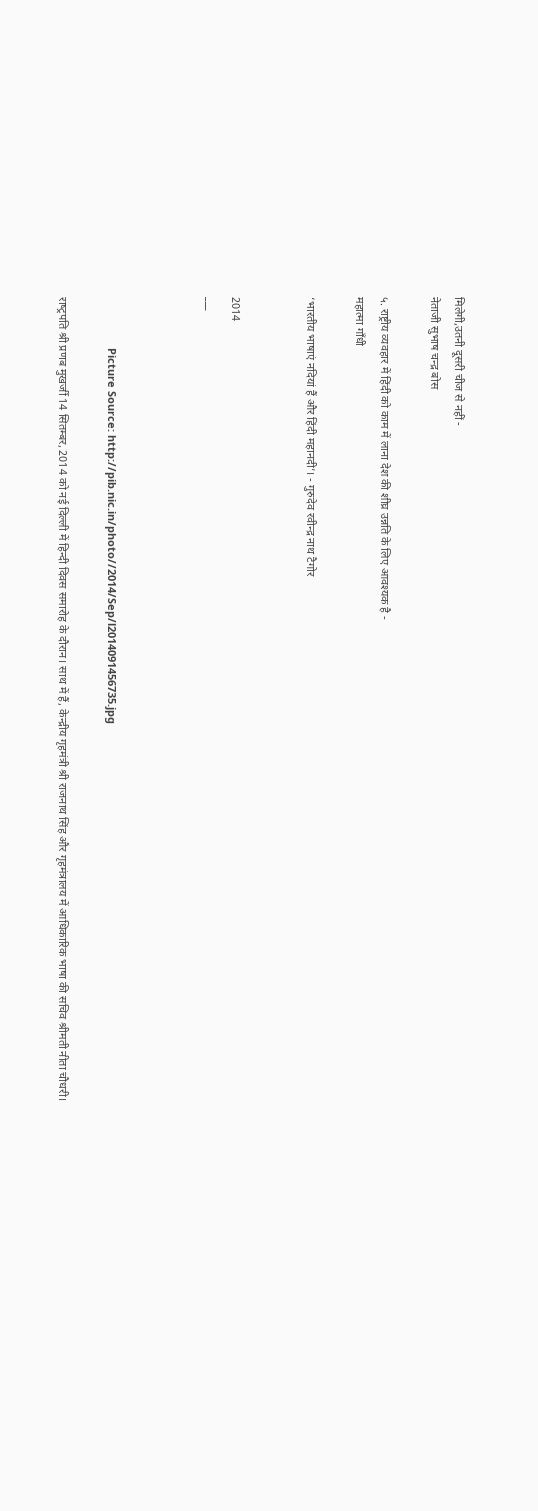मिलेगी,उतनी दूसरी चीज से नहीं -
नेताजी सुभाष चन्द्र बोस

५. राष्ट्रीय व्यवहार में हिंदी को काम में लाना देश की शीघ्र उन्नति के लिए आवश्यक है -
महात्मा गाँधी

‘भारतीय भाषाएं नदियां हैं और हिंदी महानदी’। - गुरुदेव रवीन्द्र नाथ टैगोर


2014
___



                 Picture Source: http://pib.nic.in/photo//2014/Sep/l2014091456735.jpg

राष्‍ट्रपति श्री प्रणब मुखर्जी 14 सितम्‍बर, 2014 को नई दिल्‍ली में हिन्‍दी दिवस समारोह के दौरान। साथ में हैं, केन्‍द्रीय गृहमंत्री श्री राजनाथ सिंह और गृहमंत्रालय में आधिकारिक भाषा की सचिव श्रीमती नीता चौधरी।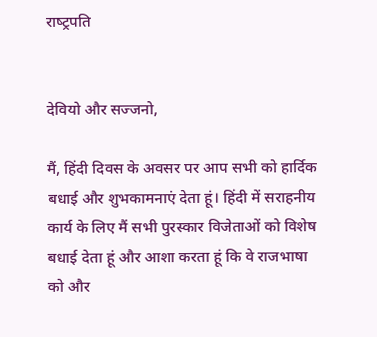राष्‍ट्रपति


देवियो और सज्जनो,

मैं, हिंदी दिवस के अवसर पर आप सभी को हार्दिक बधाई और शुभकामनाएं देता हूं। हिंदी में सराहनीय कार्य के लिए मैं सभी पुरस्कार विजेताओं को विशेष बधाई देता हूं और आशा करता हूं कि वे राजभाषा को और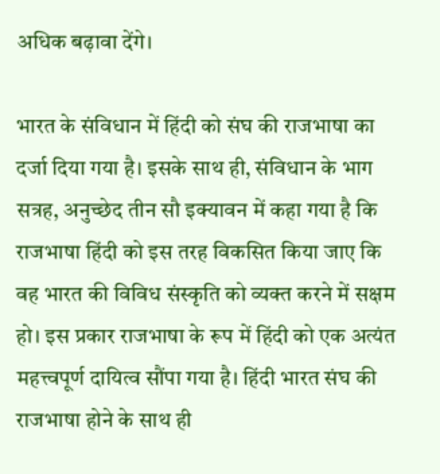अधिक बढ़ावा देंगे।

भारत के संविधान में हिंदी को संघ की राजभाषा का दर्जा दिया गया है। इसके साथ ही, संविधान के भाग सत्रह, अनुच्छेद तीन सौ इक्यावन में कहा गया है कि राजभाषा हिंदी को इस तरह विकसित किया जाए कि वह भारत की विविध संस्कृति को व्यक्त करने में सक्षम हो। इस प्रकार राजभाषा के रूप में हिंदी को एक अत्यंत महत्त्वपूर्ण दायित्व सौंपा गया है। हिंदी भारत संघ की राजभाषा होने के साथ ही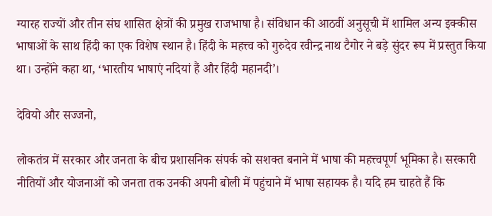ग्यारह राज्यों और तीन संघ शासित क्षेत्रों की प्रमुख राजभाषा है। संविधान की आठवीं अनुसूची में शामिल अन्य इक्कीस भाषाओं के साथ हिंदी का एक विशेष स्थान है। हिंदी के महत्त्व को गुरुदेव रवीन्द्र नाथ टैगोर ने बड़े सुंदर रूप में प्रस्तुत किया था। उन्होंने कहा था, ‘भारतीय भाषाएं नदियां हैं और हिंदी महानदी’।

देवियो और सज्जनो,

लोकतंत्र में सरकार और जनता के बीच प्रशासनिक संपर्क को सशक्त बनाने में भाषा की महत्त्वपूर्ण भूमिका है। सरकारी नीतियों और योजनाओं को जनता तक उनकी अपनी बोली में पहुंचाने में भाषा सहायक है। यदि हम चाहते हैं कि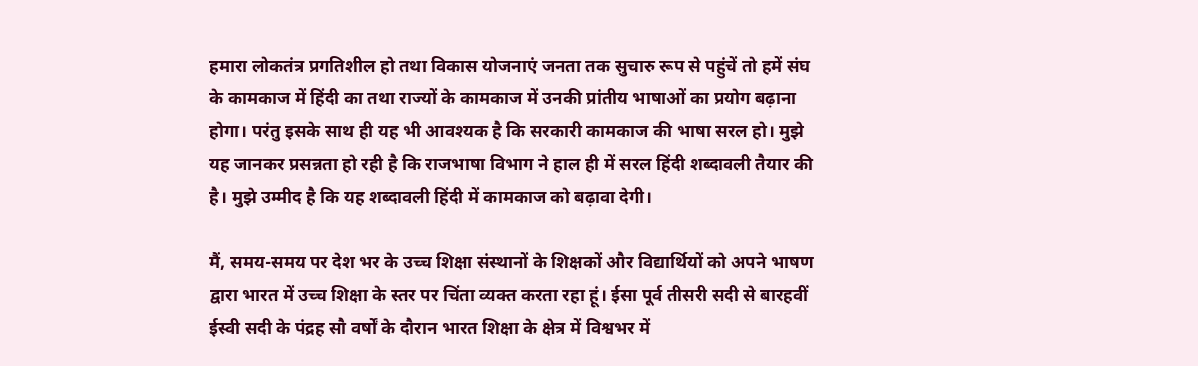हमारा लोकतंत्र प्रगतिशील हो तथा विकास योजनाएं जनता तक सुचारु रूप से पहुंचें तो हमें संघ के कामकाज में हिंदी का तथा राज्यों के कामकाज में उनकी प्रांतीय भाषाओं का प्रयोग बढ़ाना होगा। परंतु इसके साथ ही यह भी आवश्यक है कि सरकारी कामकाज की भाषा सरल हो। मुझे यह जानकर प्रसन्नता हो रही है कि राजभाषा विभाग ने हाल ही में सरल हिंदी शब्दावली तैयार की है। मुझे उम्मीद है कि यह शब्दावली हिंदी में कामकाज को बढ़ावा देगी।

मैं, समय-समय पर देश भर के उच्च शिक्षा संस्थानों के शिक्षकों और विद्यार्थियों को अपने भाषण द्वारा भारत में उच्च शिक्षा के स्तर पर चिंता व्यक्त करता रहा हूं। ईसा पूर्व तीसरी सदी से बारहवीं ईस्वी सदी के पंद्रह सौ वर्षों के दौरान भारत शिक्षा के क्षेत्र में विश्वभर में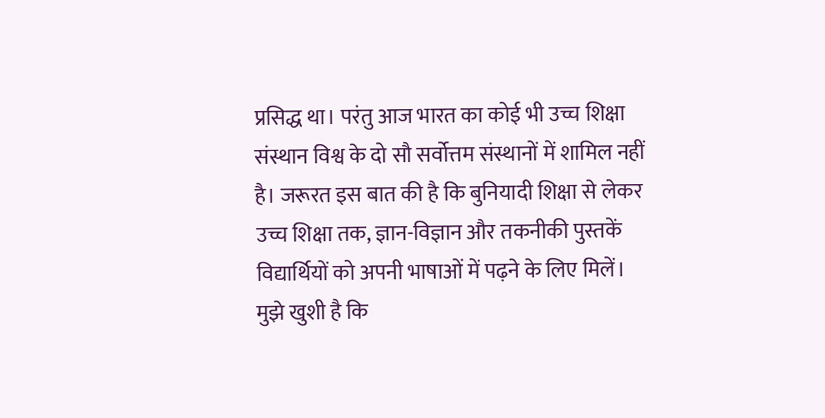प्रसिद्ध था। परंतु आज भारत का कोई भी उच्च शिक्षा संस्थान विश्व के दो सौ सर्वोत्तम संस्थानों में शामिल नहीं है। जरूरत इस बात की है कि बुनियादी शिक्षा से लेकर उच्च शिक्षा तक, ज्ञान-विज्ञान और तकनीकी पुस्तकें विद्यार्थियों को अपनी भाषाओं में पढ़ने के लिए मिलें। मुझे खुशी है कि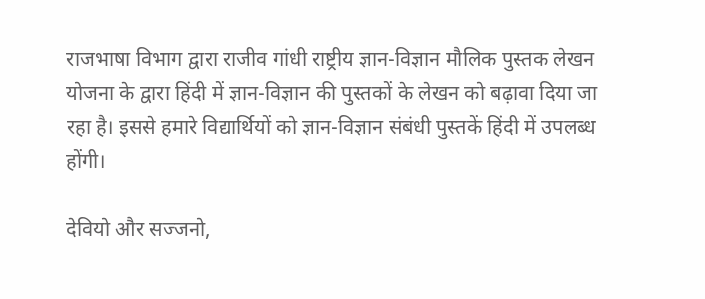राजभाषा विभाग द्वारा राजीव गांधी राष्ट्रीय ज्ञान-विज्ञान मौलिक पुस्तक लेखन योजना के द्वारा हिंदी में ज्ञान-विज्ञान की पुस्तकों के लेखन को बढ़ावा दिया जा रहा है। इससे हमारे विद्यार्थियों को ज्ञान-विज्ञान संबंधी पुस्तकें हिंदी में उपलब्ध होंगी।

देवियो और सज्जनो,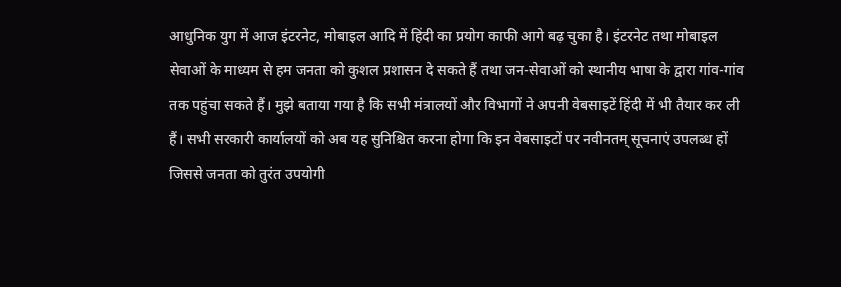आधुनिक युग में आज इंटरनेट, मोबाइल आदि में हिंदी का प्रयोग काफी आगे बढ़ चुका है। इंटरनेट तथा मोबाइल सेवाओं के माध्यम से हम जनता को कुशल प्रशासन दे सकते हैं तथा जन-सेवाओं को स्थानीय भाषा के द्वारा गांव-गांव तक पहुंचा सकते हैं। मुझे बताया गया है कि सभी मंत्रालयों और विभागों ने अपनी वेबसाइटें हिंदी में भी तैयार कर ली हैं। सभी सरकारी कार्यालयों को अब यह सुनिश्चित करना होगा कि इन वेबसाइटों पर नवीनतम् सूचनाएं उपलब्ध हों जिससे जनता को तुरंत उपयोगी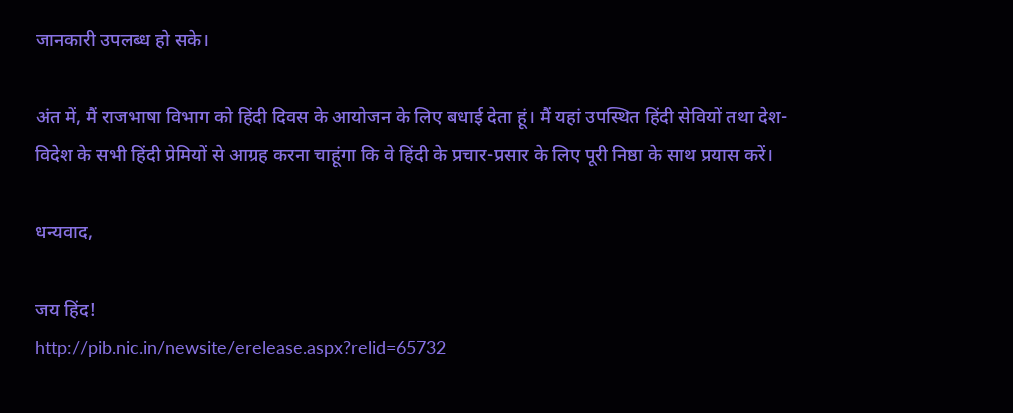जानकारी उपलब्ध हो सके।

अंत में, मैं राजभाषा विभाग को हिंदी दिवस के आयोजन के लिए बधाई देता हूं। मैं यहां उपस्थित हिंदी सेवियों तथा देश-विदेश के सभी हिंदी प्रेमियों से आग्रह करना चाहूंगा कि वे हिंदी के प्रचार-प्रसार के लिए पूरी निष्ठा के साथ प्रयास करें।

धन्यवाद,

जय हिंद!
http://pib.nic.in/newsite/erelease.aspx?relid=65732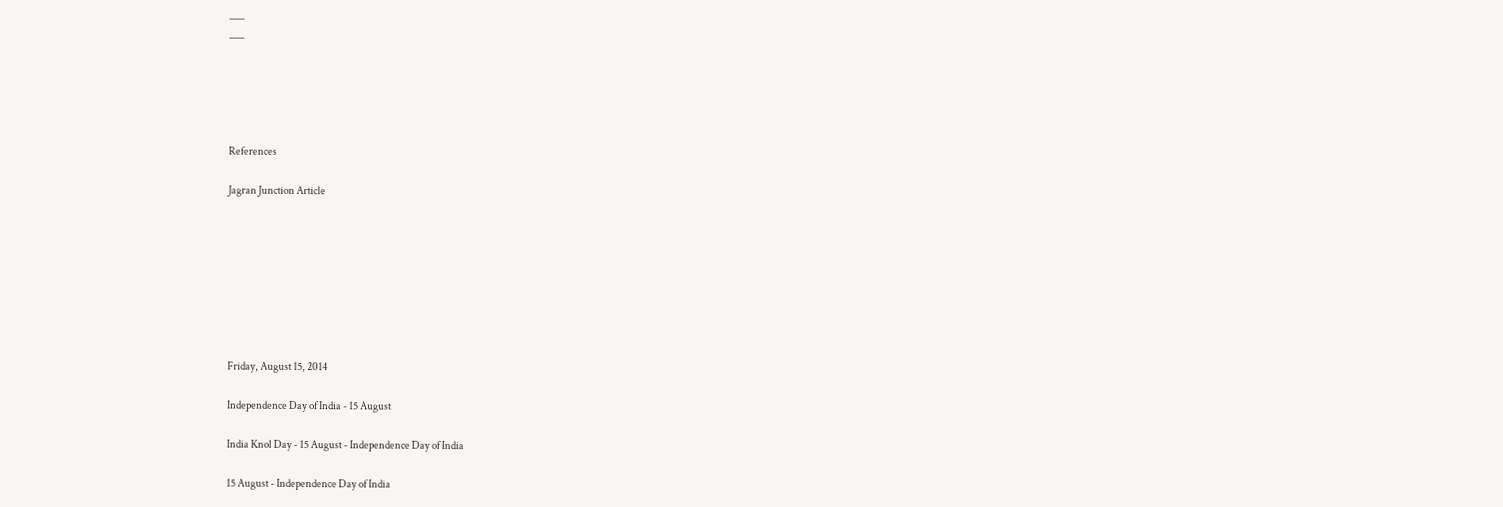___
___





References

Jagran Junction Article








Friday, August 15, 2014

Independence Day of India - 15 August

India Knol Day - 15 August - Independence Day of India

15 August - Independence Day of India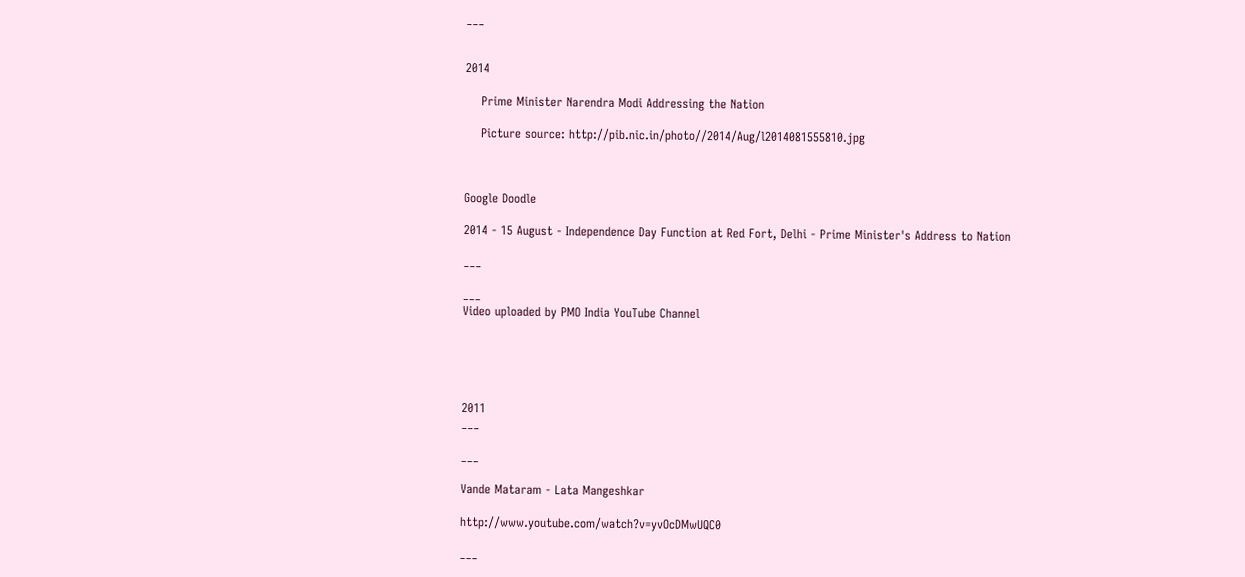___


2014

    Prime Minister Narendra Modi Addressing the Nation

    Picture source: http://pib.nic.in/photo//2014/Aug/l2014081555810.jpg



Google Doodle

2014 - 15 August - Independence Day Function at Red Fort, Delhi - Prime Minister's Address to Nation

___

___
Video uploaded by PMO India YouTube Channel





2011
___

___

Vande Mataram - Lata Mangeshkar

http://www.youtube.com/watch?v=yvOcDMwUQC0

___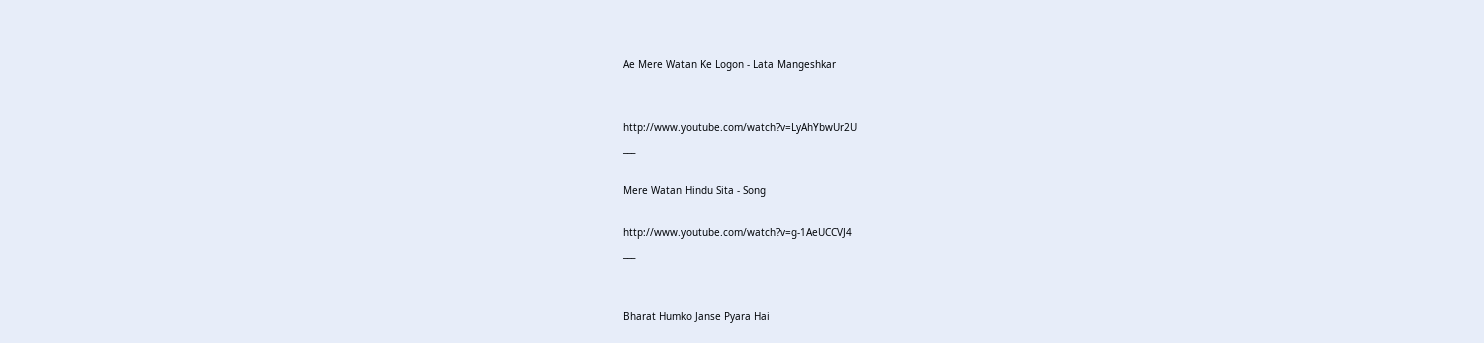Ae Mere Watan Ke Logon - Lata Mangeshkar


http://www.youtube.com/watch?v=LyAhYbwUr2U
___

Mere Watan Hindu Sita - Song

http://www.youtube.com/watch?v=g-1AeUCCVJ4
___


Bharat Humko Janse Pyara Hai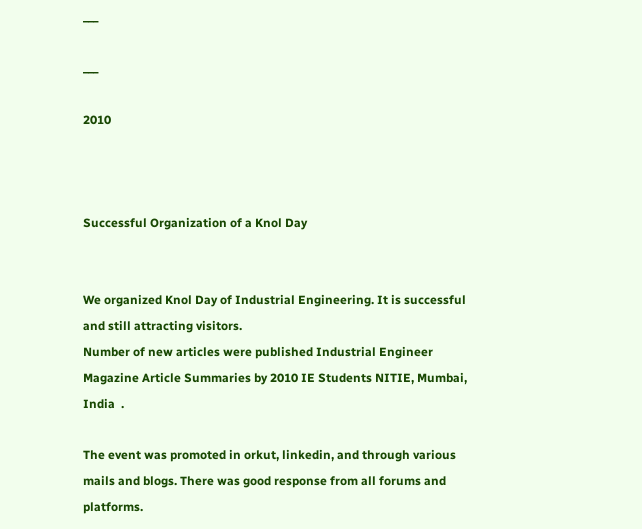___

___

2010



Successful Organization of a Knol Day


We organized Knol Day of Industrial Engineering. It is successful and still attracting visitors.
Number of new articles were published Industrial Engineer Magazine Article Summaries by 2010 IE Students NITIE, Mumbai, India  .

The event was promoted in orkut, linkedin, and through various mails and blogs. There was good response from all forums and platforms.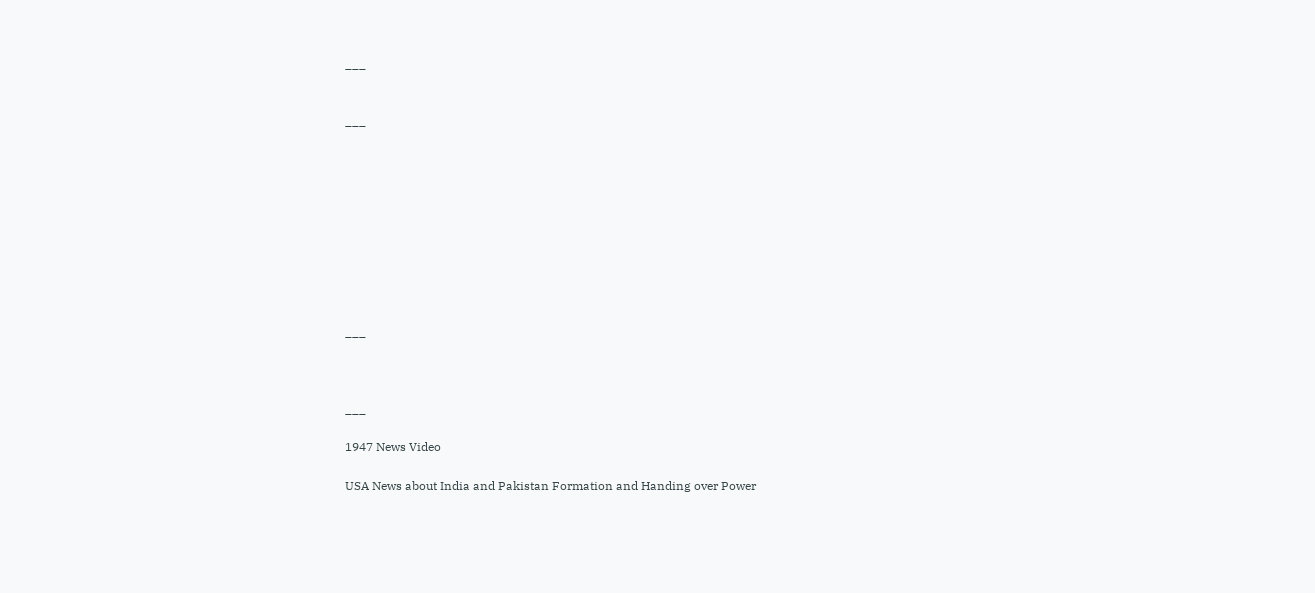___


___










___



___

1947 News Video

USA News about India and Pakistan Formation and Handing over Power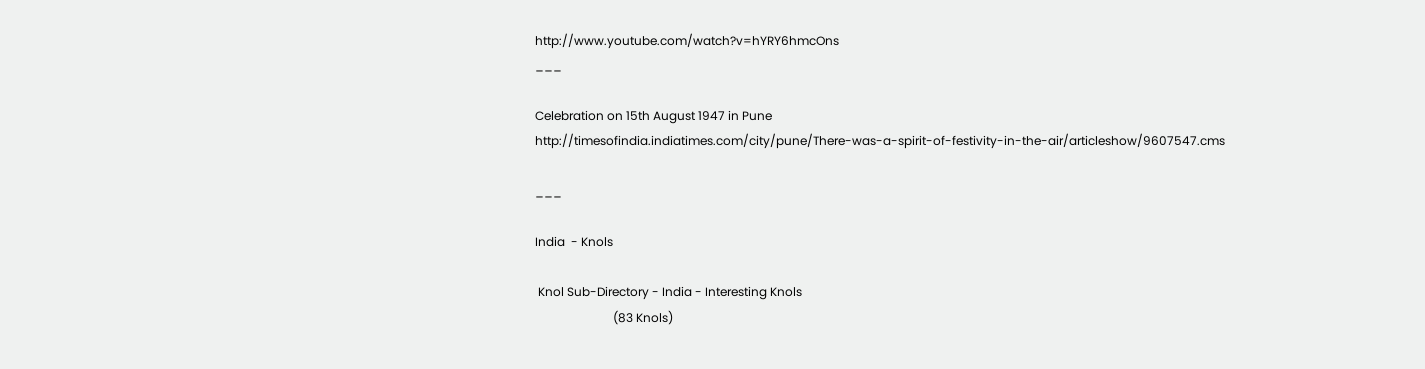http://www.youtube.com/watch?v=hYRY6hmcOns
___

Celebration on 15th August 1947 in Pune
http://timesofindia.indiatimes.com/city/pune/There-was-a-spirit-of-festivity-in-the-air/articleshow/9607547.cms

___

India  - Knols

 Knol Sub-Directory - India - Interesting Knols
                          (83 Knols)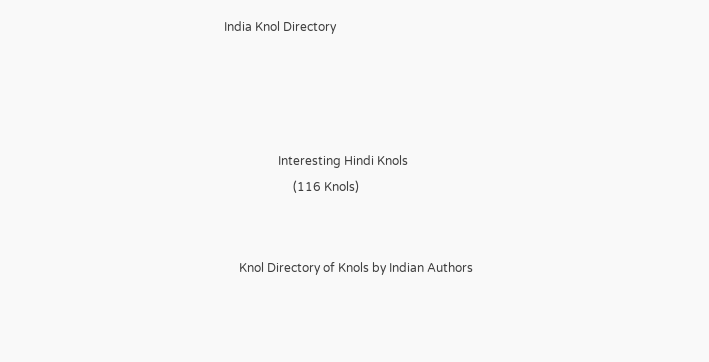India Knol Directory




                  Interesting Hindi Knols
                       (116 Knols)


     Knol Directory of Knols by Indian Authors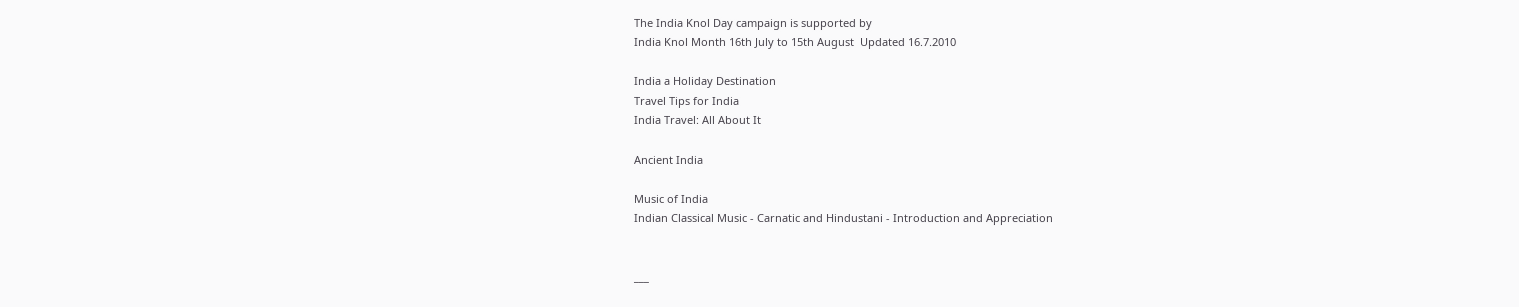The India Knol Day campaign is supported by
India Knol Month 16th July to 15th August  Updated 16.7.2010

India a Holiday Destination
Travel Tips for India
India Travel: All About It

Ancient India

Music of India
Indian Classical Music - Carnatic and Hindustani - Introduction and Appreciation


___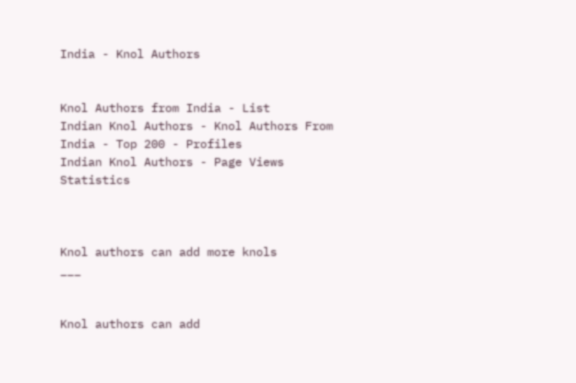India - Knol Authors


Knol Authors from India - List
Indian Knol Authors - Knol Authors From India - Top 200 - Profiles
Indian Knol Authors - Page Views Statistics



Knol authors can add more knols
___


Knol authors can add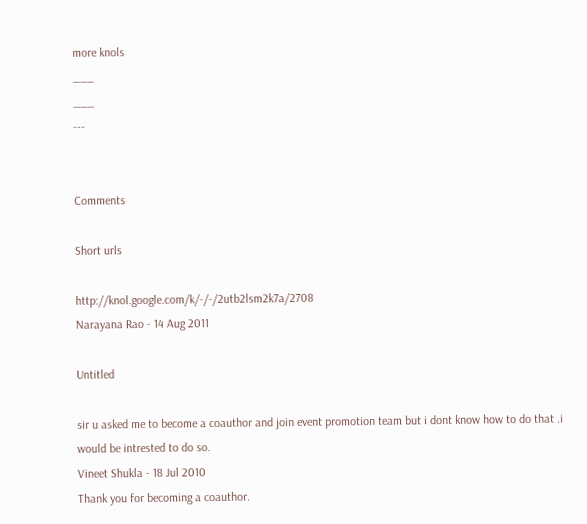more knols
___
___
---


Comments

Short urls

http://knol.google.com/k/-/-/2utb2lsm2k7a/2708
Narayana Rao - 14 Aug 2011

Untitled

sir u asked me to become a coauthor and join event promotion team but i dont know how to do that .i would be intrested to do so.
Vineet Shukla - 18 Jul 2010
Thank you for becoming a coauthor.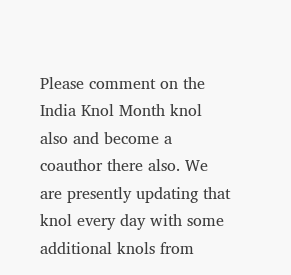Please comment on the India Knol Month knol also and become a coauthor there also. We are presently updating that knol every day with some additional knols from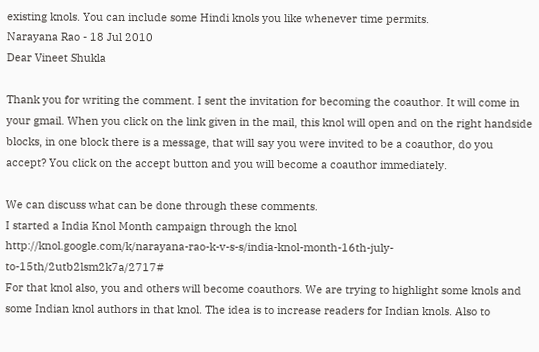existing knols. You can include some Hindi knols you like whenever time permits.
Narayana Rao - 18 Jul 2010
Dear Vineet Shukla

Thank you for writing the comment. I sent the invitation for becoming the coauthor. It will come in your gmail. When you click on the link given in the mail, this knol will open and on the right handside blocks, in one block there is a message, that will say you were invited to be a coauthor, do you accept? You click on the accept button and you will become a coauthor immediately.

We can discuss what can be done through these comments.
I started a India Knol Month campaign through the knol
http://knol.google.com/k/narayana-rao-k-v-s-s/india-knol-month-16th-july-to-15th/2utb2lsm2k7a/2717#
For that knol also, you and others will become coauthors. We are trying to highlight some knols and some Indian knol authors in that knol. The idea is to increase readers for Indian knols. Also to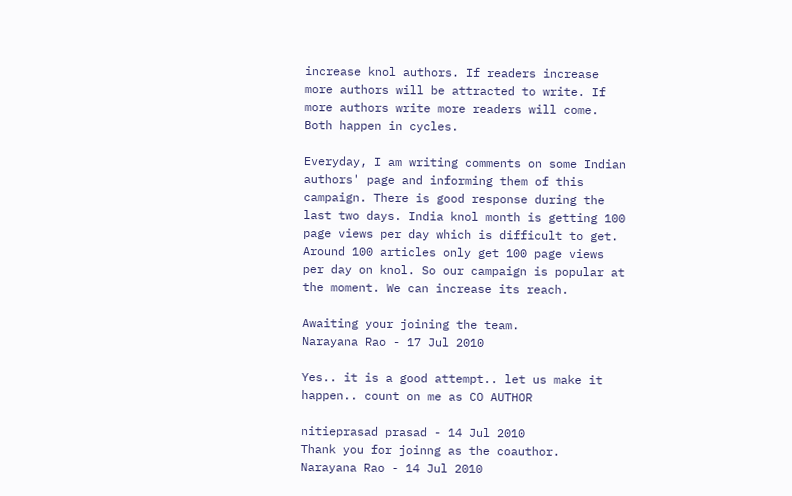increase knol authors. If readers increase more authors will be attracted to write. If more authors write more readers will come. Both happen in cycles.

Everyday, I am writing comments on some Indian authors' page and informing them of this campaign. There is good response during the last two days. India knol month is getting 100 page views per day which is difficult to get. Around 100 articles only get 100 page views per day on knol. So our campaign is popular at the moment. We can increase its reach.

Awaiting your joining the team.
Narayana Rao - 17 Jul 2010

Yes.. it is a good attempt.. let us make it happen.. count on me as CO AUTHOR

nitieprasad prasad - 14 Jul 2010
Thank you for joinng as the coauthor.
Narayana Rao - 14 Jul 2010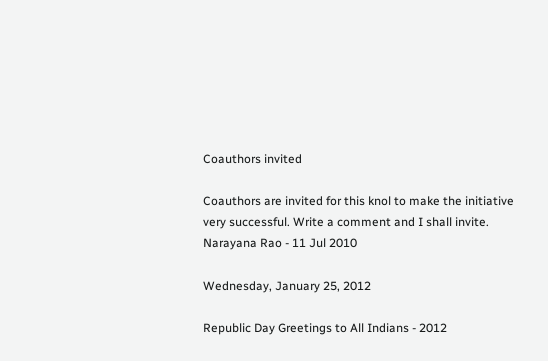Coauthors invited

Coauthors are invited for this knol to make the initiative very successful. Write a comment and I shall invite.
Narayana Rao - 11 Jul 2010

Wednesday, January 25, 2012

Republic Day Greetings to All Indians - 2012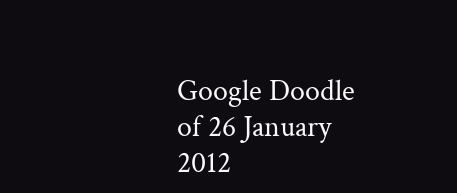Google Doodle of 26 January 2012